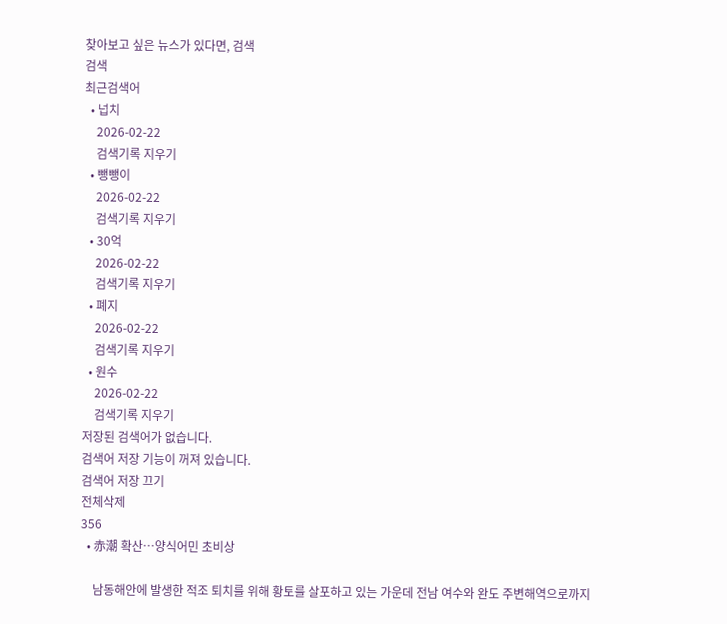찾아보고 싶은 뉴스가 있다면, 검색
검색
최근검색어
  • 넙치
    2026-02-22
    검색기록 지우기
  • 뺑뺑이
    2026-02-22
    검색기록 지우기
  • 30억
    2026-02-22
    검색기록 지우기
  • 폐지
    2026-02-22
    검색기록 지우기
  • 원수
    2026-02-22
    검색기록 지우기
저장된 검색어가 없습니다.
검색어 저장 기능이 꺼져 있습니다.
검색어 저장 끄기
전체삭제
356
  • 赤潮 확산…양식어민 초비상

    남동해안에 발생한 적조 퇴치를 위해 황토를 살포하고 있는 가운데 전남 여수와 완도 주변해역으로까지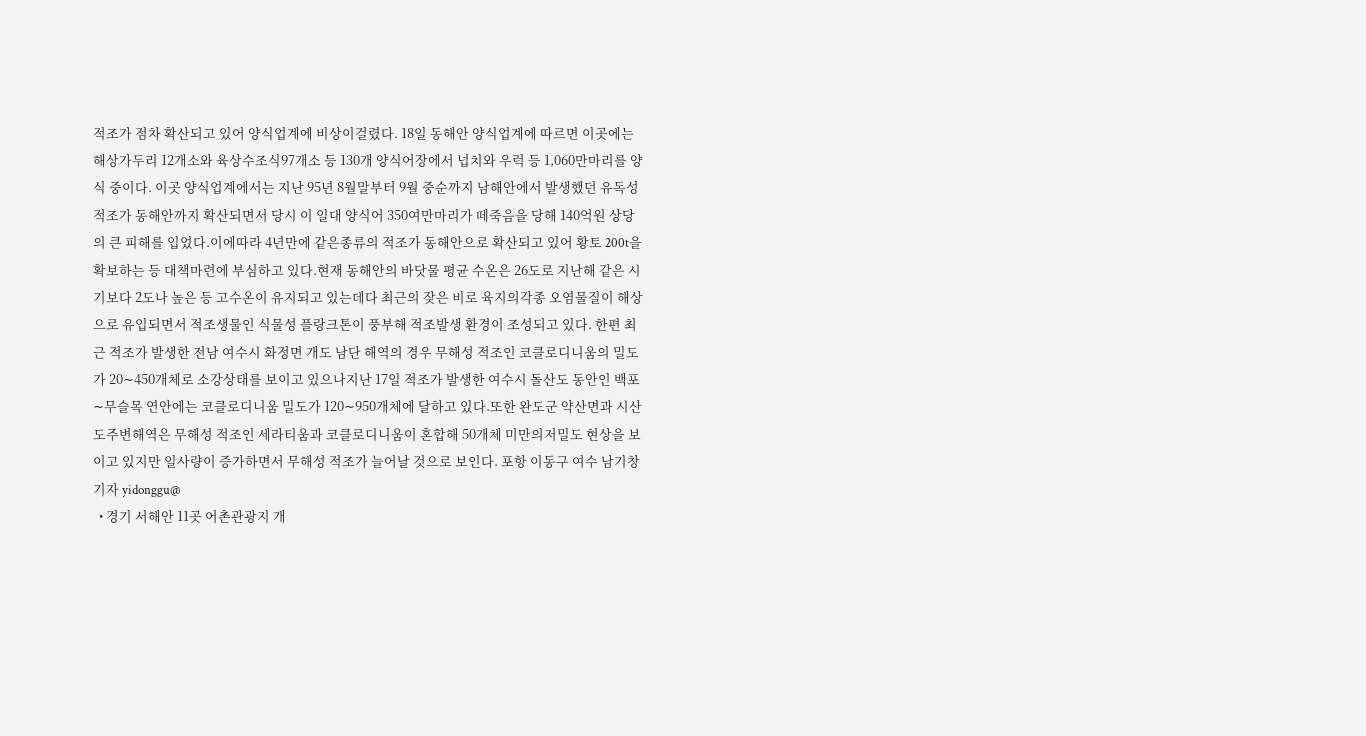적조가 점차 확산되고 있어 양식업계에 비상이걸렸다. 18일 동해안 양식업계에 따르면 이곳에는 해상가두리 12개소와 육상수조식97개소 등 130개 양식어장에서 넙치와 우럭 등 1,060만마리를 양식 중이다. 이곳 양식업계에서는 지난 95년 8월말부터 9월 중순까지 남해안에서 발생했던 유독성 적조가 동해안까지 확산되면서 당시 이 일대 양식어 350여만마리가 떼죽음을 당해 140억원 상당의 큰 피해를 입었다.이에따라 4년만에 같은종류의 적조가 동해안으로 확산되고 있어 황토 200t을 확보하는 등 대책마련에 부심하고 있다.현재 동해안의 바닷물 평균 수온은 26도로 지난해 같은 시기보다 2도나 높은 등 고수온이 유지되고 있는데다 최근의 잦은 비로 육지의각종 오염물질이 해상으로 유입되면서 적조생물인 식물성 플랑크톤이 풍부해 적조발생 환경이 조성되고 있다. 한편 최근 적조가 발생한 전남 여수시 화정면 개도 남단 해역의 경우 무해성 적조인 코클로디니움의 밀도가 20∼450개체로 소강상태를 보이고 있으나지난 17일 적조가 발생한 여수시 돌산도 동안인 백포∼무슬목 연안에는 코클로디니움 밀도가 120∼950개체에 달하고 있다.또한 완도군 약산면과 시산도주변해역은 무해성 적조인 세라티움과 코클로디니움이 혼합해 50개체 미만의저밀도 현상을 보이고 있지만 일사량이 증가하면서 무해성 적조가 늘어날 것으로 보인다. 포항 이동구 여수 남기창기자 yidonggu@
  • 경기 서해안 11곳 어촌관광지 개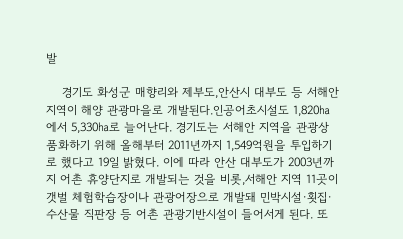발

    경기도 화성군 매향리와 제부도,안산시 대부도 등 서해안 지역이 해양 관광마을로 개발된다.인공어초시설도 1,820㏊에서 5,330㏊로 늘어난다. 경기도는 서해안 지역을 관광상품화하기 위해 올해부터 2011년까지 1,549억원을 투입하기로 했다고 19일 밝혔다. 이에 따라 안산 대부도가 2003년까지 어촌 휴양단지로 개발되는 것을 비롯,서해안 지역 11곳이 갯벌 체험학습장이나 관광어장으로 개발돼 민박시설·횟집·수산물 직판장 등 어촌 관광기반시설이 들어서게 된다. 또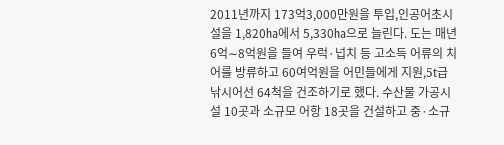2011년까지 173억3,000만원을 투입,인공어초시설을 1,820㏊에서 5,330㏊으로 늘린다. 도는 매년 6억∼8억원을 들여 우럭·넙치 등 고소득 어류의 치어를 방류하고 60여억원을 어민들에게 지원,5t급 낚시어선 64척을 건조하기로 했다. 수산물 가공시설 10곳과 소규모 어항 18곳을 건설하고 중·소규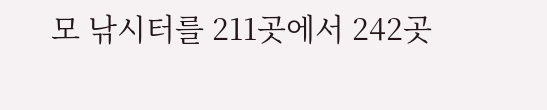모 낚시터를 211곳에서 242곳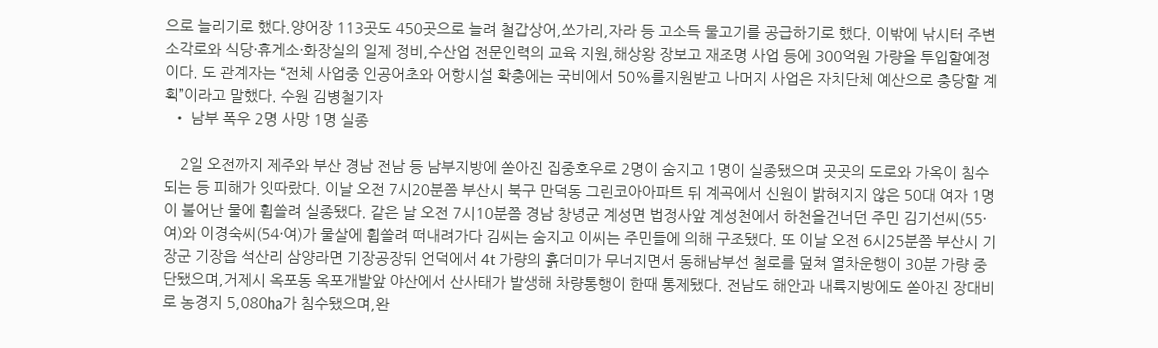으로 늘리기로 했다.양어장 113곳도 450곳으로 늘려 철갑상어,쏘가리,자라 등 고소득 물고기를 공급하기로 했다. 이밖에 낚시터 주변 소각로와 식당·휴게소·화장실의 일제 정비,수산업 전문인력의 교육 지원,해상왕 장보고 재조명 사업 등에 300억원 가량을 투입할예정이다. 도 관계자는 “전체 사업중 인공어초와 어항시설 확충에는 국비에서 50%를지원받고 나머지 사업은 자치단체 예산으로 충당할 계획”이라고 말했다. 수원 김병철기자
  • 남부 폭우 2명 사망 1명 실종

    2일 오전까지 제주와 부산 경남 전남 등 남부지방에 쏟아진 집중호우로 2명이 숨지고 1명이 실종됐으며 곳곳의 도로와 가옥이 침수되는 등 피해가 잇따랐다. 이날 오전 7시20분쯤 부산시 북구 만덕동 그린코아아파트 뒤 계곡에서 신원이 밝혀지지 않은 50대 여자 1명이 불어난 물에 휩쓸려 실종됐다. 같은 날 오전 7시10분쯤 경남 창녕군 계성면 법정사앞 계성천에서 하천을건너던 주민 김기선씨(55·여)와 이경숙씨(54·여)가 물살에 휩쓸려 떠내려가다 김씨는 숨지고 이씨는 주민들에 의해 구조됐다. 또 이날 오전 6시25분쯤 부산시 기장군 기장읍 석산리 삼양라면 기장공장뒤 언덕에서 4t 가량의 흙더미가 무너지면서 동해남부선 철로를 덮쳐 열차운행이 30분 가량 중단됐으며,거제시 옥포동 옥포개발앞 야산에서 산사태가 발생해 차량통행이 한때 통제됐다. 전남도 해안과 내륙지방에도 쏟아진 장대비로 농경지 5,080㏊가 침수됐으며,완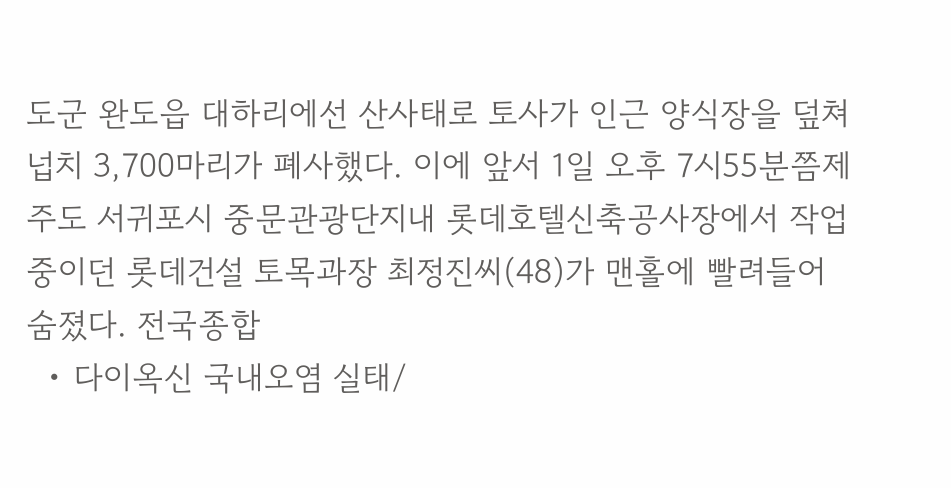도군 완도읍 대하리에선 산사태로 토사가 인근 양식장을 덮쳐 넙치 3,700마리가 폐사했다. 이에 앞서 1일 오후 7시55분쯤제주도 서귀포시 중문관광단지내 롯데호텔신축공사장에서 작업중이던 롯데건설 토목과장 최정진씨(48)가 맨홀에 빨려들어 숨졌다. 전국종합
  • 다이옥신 국내오염 실태/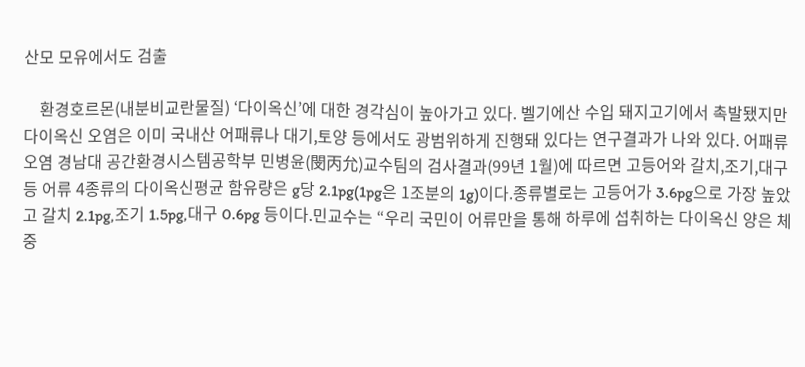산모 모유에서도 검출

    환경호르몬(내분비교란물질) ‘다이옥신’에 대한 경각심이 높아가고 있다. 벨기에산 수입 돼지고기에서 촉발됐지만 다이옥신 오염은 이미 국내산 어패류나 대기,토양 등에서도 광범위하게 진행돼 있다는 연구결과가 나와 있다. 어패류 오염 경남대 공간환경시스템공학부 민병윤(閔丙允)교수팀의 검사결과(99년 1월)에 따르면 고등어와 갈치,조기,대구 등 어류 4종류의 다이옥신평균 함유량은 g당 2.1pg(1pg은 1조분의 1g)이다.종류별로는 고등어가 3.6pg으로 가장 높았고 갈치 2.1pg,조기 1.5pg,대구 0.6pg 등이다.민교수는 “우리 국민이 어류만을 통해 하루에 섭취하는 다이옥신 양은 체중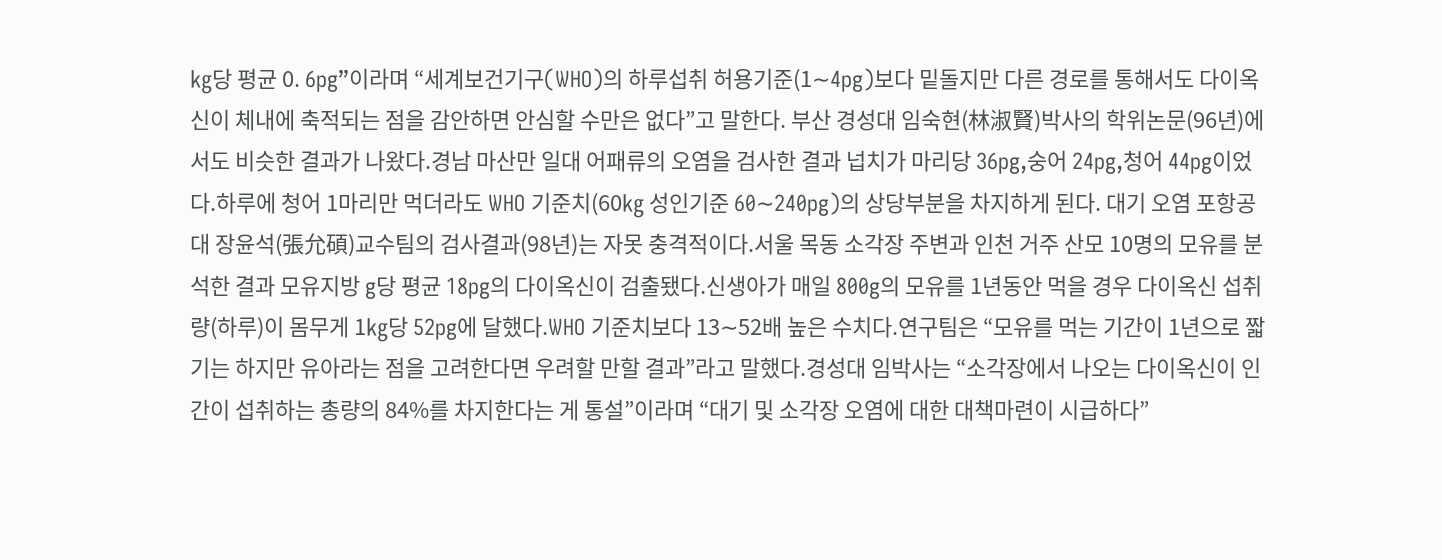㎏당 평균 0. 6pg”이라며 “세계보건기구(WHO)의 하루섭취 허용기준(1∼4pg)보다 밑돌지만 다른 경로를 통해서도 다이옥신이 체내에 축적되는 점을 감안하면 안심할 수만은 없다”고 말한다. 부산 경성대 임숙현(林淑賢)박사의 학위논문(96년)에서도 비슷한 결과가 나왔다.경남 마산만 일대 어패류의 오염을 검사한 결과 넙치가 마리당 36pg,숭어 24pg,청어 44pg이었다.하루에 청어 1마리만 먹더라도 WHO 기준치(60㎏ 성인기준 60∼240pg)의 상당부분을 차지하게 된다. 대기 오염 포항공대 장윤석(張允碩)교수팀의 검사결과(98년)는 자못 충격적이다.서울 목동 소각장 주변과 인천 거주 산모 10명의 모유를 분석한 결과 모유지방 g당 평균 18pg의 다이옥신이 검출됐다.신생아가 매일 800g의 모유를 1년동안 먹을 경우 다이옥신 섭취량(하루)이 몸무게 1㎏당 52pg에 달했다.WHO 기준치보다 13∼52배 높은 수치다.연구팀은 “모유를 먹는 기간이 1년으로 짧기는 하지만 유아라는 점을 고려한다면 우려할 만할 결과”라고 말했다.경성대 임박사는 “소각장에서 나오는 다이옥신이 인간이 섭취하는 총량의 84%를 차지한다는 게 통설”이라며 “대기 및 소각장 오염에 대한 대책마련이 시급하다”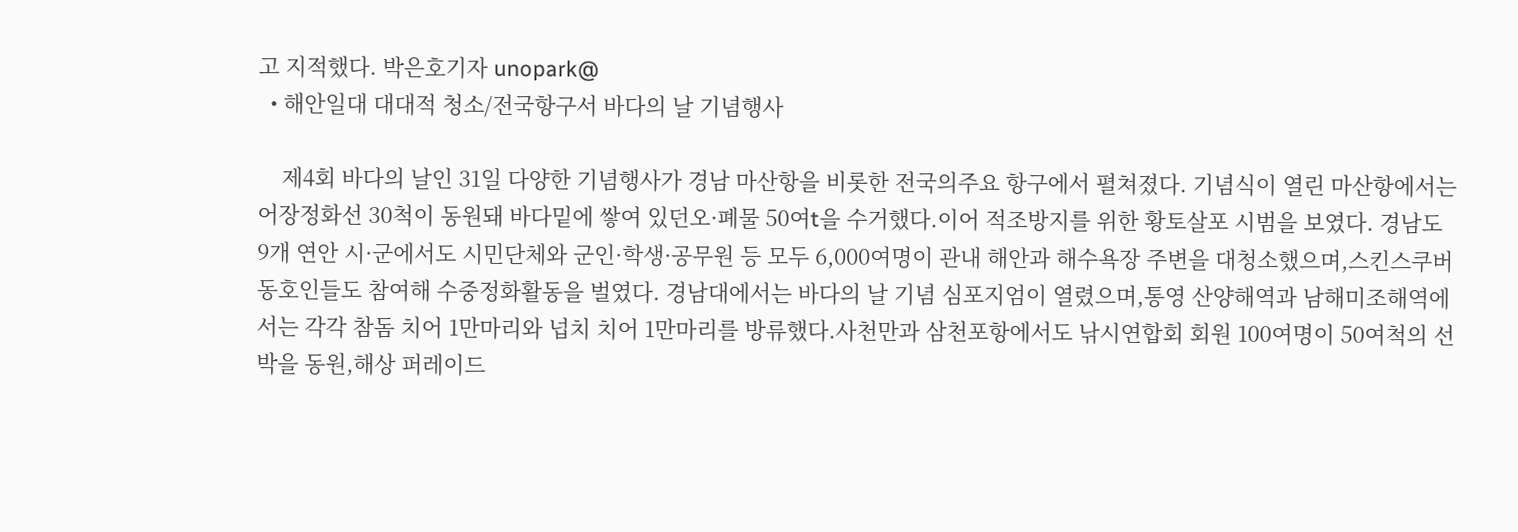고 지적했다. 박은호기자 unopark@
  • 해안일대 대대적 청소/전국항구서 바다의 날 기념행사

    제4회 바다의 날인 31일 다양한 기념행사가 경남 마산항을 비롯한 전국의주요 항구에서 펼쳐졌다. 기념식이 열린 마산항에서는 어장정화선 30척이 동원돼 바다밑에 쌓여 있던오·폐물 50여t을 수거했다.이어 적조방지를 위한 황토살포 시범을 보였다. 경남도 9개 연안 시·군에서도 시민단체와 군인·학생·공무원 등 모두 6,000여명이 관내 해안과 해수욕장 주변을 대청소했으며,스킨스쿠버 동호인들도 참여해 수중정화활동을 벌였다. 경남대에서는 바다의 날 기념 심포지엄이 열렸으며,통영 산양해역과 남해미조해역에서는 각각 참돔 치어 1만마리와 넙치 치어 1만마리를 방류했다.사천만과 삼천포항에서도 낚시연합회 회원 100여명이 50여척의 선박을 동원,해상 퍼레이드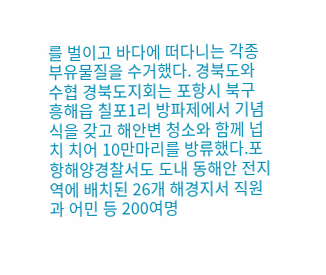를 벌이고 바다에 떠다니는 각종 부유물질을 수거했다. 경북도와 수협 경북도지회는 포항시 북구 흥해읍 칠포1리 방파제에서 기념식을 갖고 해안변 청소와 함께 넙치 치어 10만마리를 방류했다.포항해양경찰서도 도내 동해안 전지역에 배치된 26개 해경지서 직원과 어민 등 200여명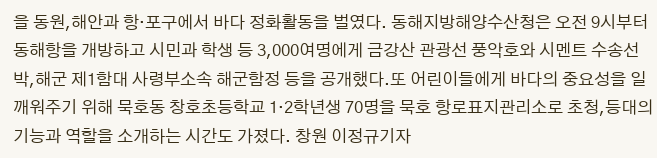을 동원,해안과 항·포구에서 바다 정화활동을 벌였다. 동해지방해양수산청은 오전 9시부터 동해항을 개방하고 시민과 학생 등 3,000여명에게 금강산 관광선 풍악호와 시멘트 수송선박,해군 제1함대 사령부소속 해군함정 등을 공개했다.또 어린이들에게 바다의 중요성을 일깨워주기 위해 묵호동 창호초등학교 1·2학년생 70명을 묵호 항로표지관리소로 초청,등대의 기능과 역할을 소개하는 시간도 가졌다. 창원 이정규기자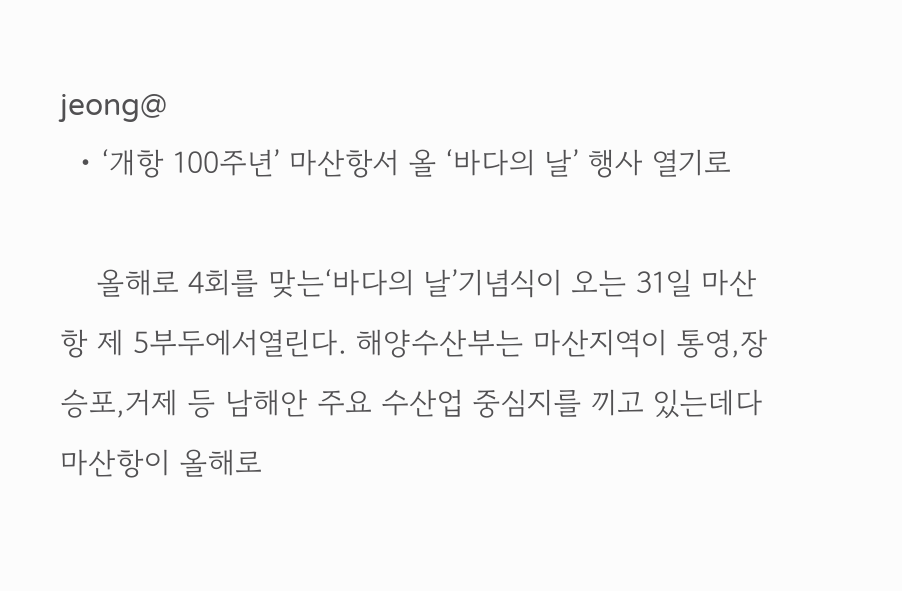jeong@
  • ‘개항 100주년’ 마산항서 올 ‘바다의 날’ 행사 열기로

    올해로 4회를 맞는‘바다의 날’기념식이 오는 31일 마산항 제 5부두에서열린다. 해양수산부는 마산지역이 통영,장승포,거제 등 남해안 주요 수산업 중심지를 끼고 있는데다 마산항이 올해로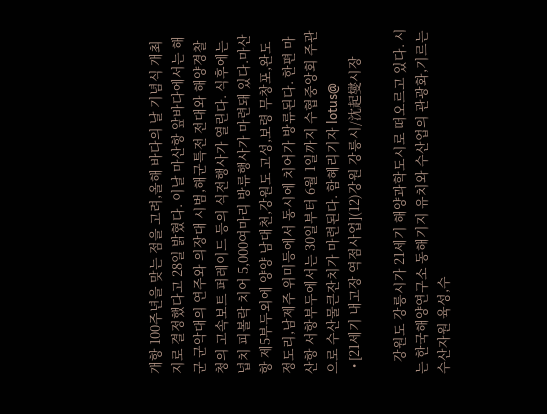개항 100주년을 맞는 점을 고려,올해 바다의 날 기념식 개최지로 결정했다고 28일 밝혔다. 이날 마산항 앞바다에서는 해군 군악대의 연주와 의장대 시범,해군특전 전대와 해양경찰청의 고속보트 퍼레이드 등의 식전행사가 열린다. 식후에는 넙치 피볼락 치어 5,000여마리 방류행사가 마련돼 있다.마산항 제5부두외에 양양 남대천,강원도 고성,보령 무창포,완도 정도리,남제주 위미등에서 동시에 치어가 방류된다. 한편 마산항 서항부두에서는 30일부터 6월 1일까지 수협중앙회 주관으로 수산물큰잔치가 마련된다. 함혜리기자 lotus@
  • [21세기 내고장 역점사업](12)강원 강릉시/沈起燮시장

    강원도 강릉시가 21세기 해양과학도시로 떠오르고 있다. 시는 한국해양연구소 동해기지 유치와 수산업의 관광화,기르는 수산자원 육성,수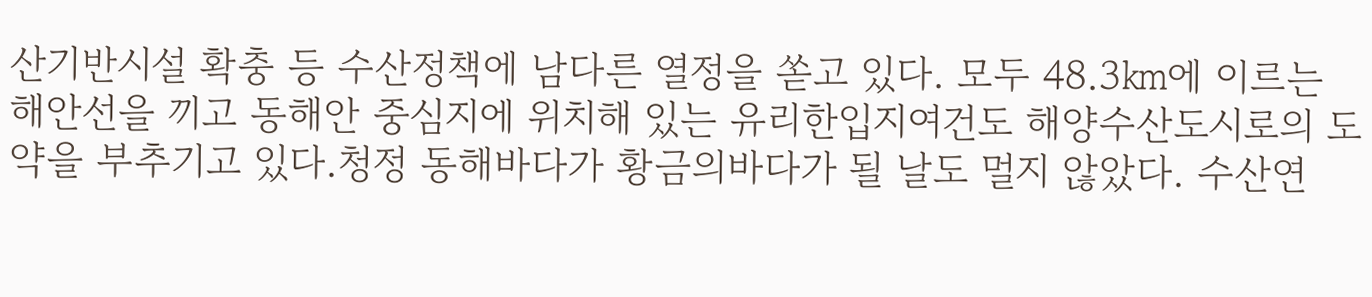산기반시설 확충 등 수산정책에 남다른 열정을 쏟고 있다. 모두 48.3㎞에 이르는 해안선을 끼고 동해안 중심지에 위치해 있는 유리한입지여건도 해양수산도시로의 도약을 부추기고 있다.청정 동해바다가 황금의바다가 될 날도 멀지 않았다. 수산연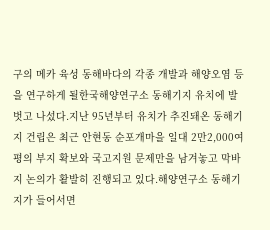구의 메카 육성 동해바다의 각종 개발과 해양오염 등을 연구하게 될한국해양연구소 동해기지 유치에 발벗고 나섰다.지난 95년부터 유치가 추진돼온 동해기지 건립은 최근 안현동 순포개마을 일대 2만2,000여평의 부지 확보와 국고지원 문제만을 남겨놓고 막바지 논의가 활발히 진행되고 있다.해양연구소 동해기지가 들어서면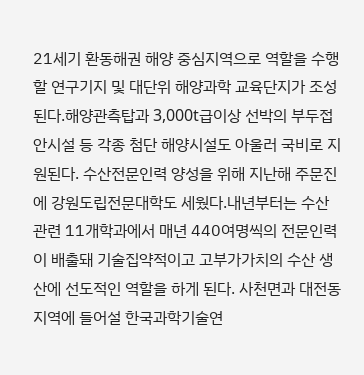21세기 환동해권 해양 중심지역으로 역할을 수행할 연구기지 및 대단위 해양과학 교육단지가 조성된다.해양관측탑과 3,000t급이상 선박의 부두접안시설 등 각종 첨단 해양시설도 아울러 국비로 지원된다. 수산전문인력 양성을 위해 지난해 주문진에 강원도립전문대학도 세웠다.내년부터는 수산관련 11개학과에서 매년 440여명씩의 전문인력이 배출돼 기술집약적이고 고부가가치의 수산 생산에 선도적인 역할을 하게 된다. 사천면과 대전동지역에 들어설 한국과학기술연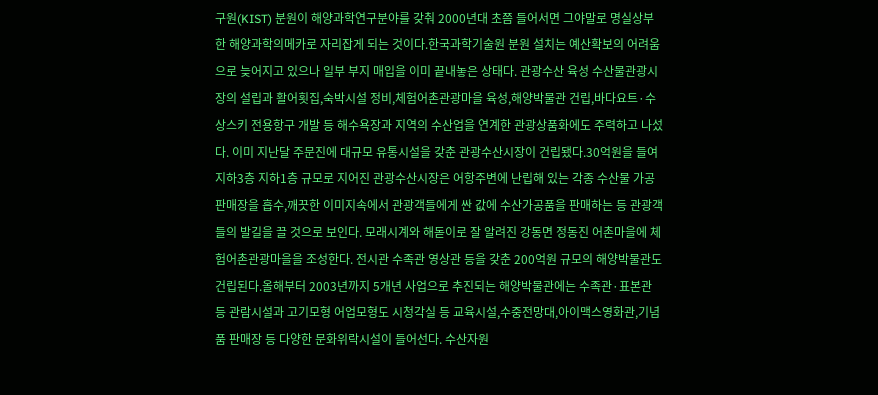구원(KIST) 분원이 해양과학연구분야를 갖춰 2000년대 초쯤 들어서면 그야말로 명실상부한 해양과학의메카로 자리잡게 되는 것이다.한국과학기술원 분원 설치는 예산확보의 어려움으로 늦어지고 있으나 일부 부지 매입을 이미 끝내놓은 상태다. 관광수산 육성 수산물관광시장의 설립과 활어횟집,숙박시설 정비,체험어촌관광마을 육성,해양박물관 건립,바다요트·수상스키 전용항구 개발 등 해수욕장과 지역의 수산업을 연계한 관광상품화에도 주력하고 나섰다. 이미 지난달 주문진에 대규모 유통시설을 갖춘 관광수산시장이 건립됐다.30억원을 들여 지하3층 지하1층 규모로 지어진 관광수산시장은 어항주변에 난립해 있는 각종 수산물 가공 판매장을 흡수,깨끗한 이미지속에서 관광객들에게 싼 값에 수산가공품을 판매하는 등 관광객들의 발길을 끌 것으로 보인다. 모래시계와 해돋이로 잘 알려진 강동면 정동진 어촌마을에 체험어촌관광마을을 조성한다. 전시관 수족관 영상관 등을 갖춘 200억원 규모의 해양박물관도 건립된다.올해부터 2003년까지 5개년 사업으로 추진되는 해양박물관에는 수족관·표본관 등 관람시설과 고기모형 어업모형도 시청각실 등 교육시설,수중전망대,아이맥스영화관,기념품 판매장 등 다양한 문화위락시설이 들어선다. 수산자원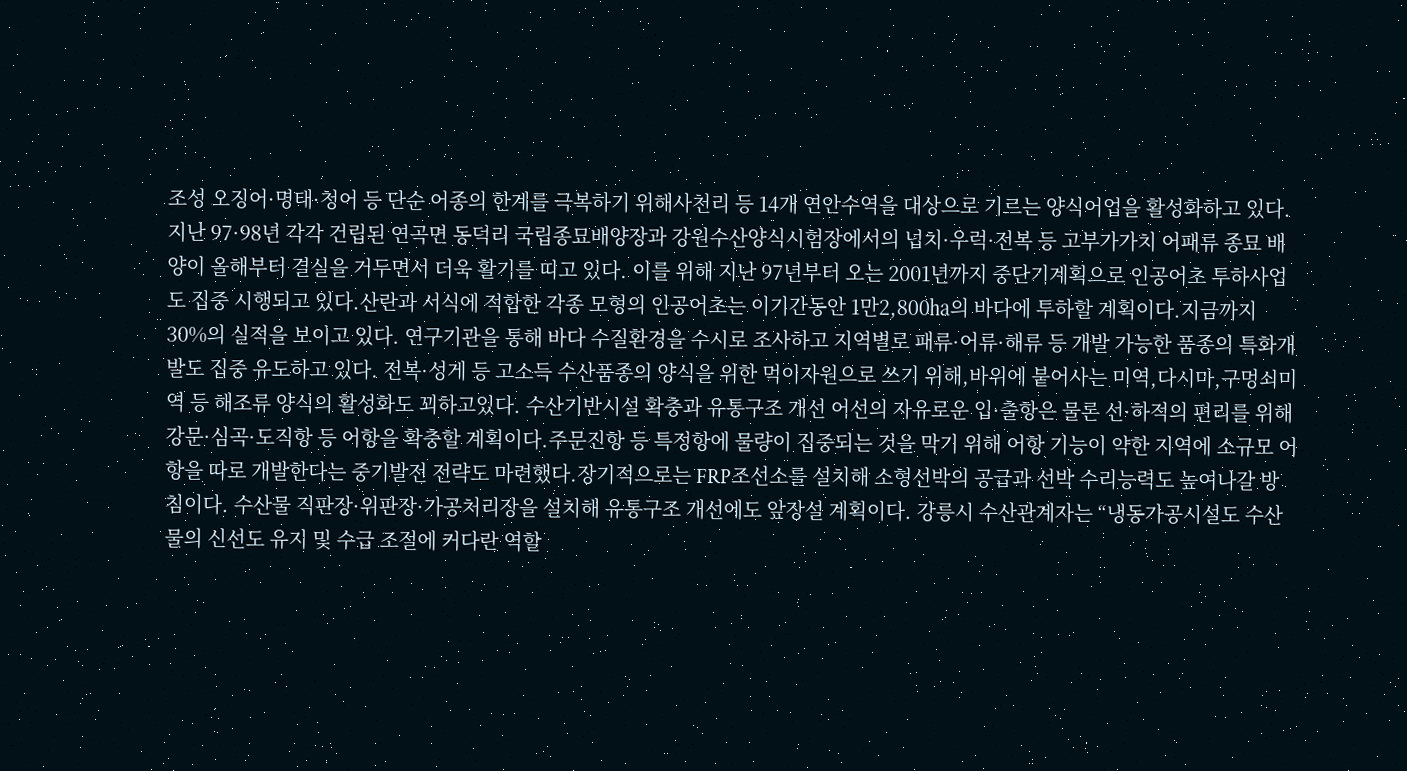조성 오징어·명태·청어 등 단순 어종의 한계를 극복하기 위해사천리 등 14개 연안수역을 대상으로 기르는 양식어업을 활성화하고 있다.지난 97·98년 각각 건립된 연곡면 동덕리 국립종묘배양장과 강원수산양식시험장에서의 넙치·우럭·전복 등 고부가가치 어패류 종묘 배양이 올해부터 결실을 거두면서 더욱 활기를 띠고 있다. 이를 위해 지난 97년부터 오는 2001년까지 중단기계획으로 인공어초 투하사업도 집중 시행되고 있다.산란과 서식에 적합한 각종 모형의 인공어초는 이기간동안 1만2,800㏊의 바다에 투하할 계획이다.지금까지 30%의 실적을 보이고 있다. 연구기관을 통해 바다 수질환경을 수시로 조사하고 지역별로 패류·어류·해류 등 개발 가능한 품종의 특화개발도 집중 유도하고 있다. 전복·성게 등 고소득 수산품종의 양식을 위한 먹이자원으로 쓰기 위해,바위에 붙어사는 미역,다시마,구멍쇠미역 등 해조류 양식의 활성화도 꾀하고있다. 수산기반시설 확충과 유통구조 개선 어선의 자유로운 입·출항은 물론 선·하적의 편리를 위해 강문·심곡·도직항 등 어항을 확충할 계획이다.주문진항 등 특정항에 물량이 집중되는 것을 막기 위해 어항 기능이 약한 지역에 소규모 어항을 따로 개발한다는 중기발전 전략도 마련했다.장기적으로는 FRP조선소를 설치해 소형선박의 공급과 선박 수리능력도 높여나갈 방침이다. 수산물 직판장·위판장·가공처리장을 설치해 유통구조 개선에도 앞장설 계획이다. 강릉시 수산관계자는 “냉동가공시설도 수산물의 신선도 유지 및 수급 조절에 커다란 역할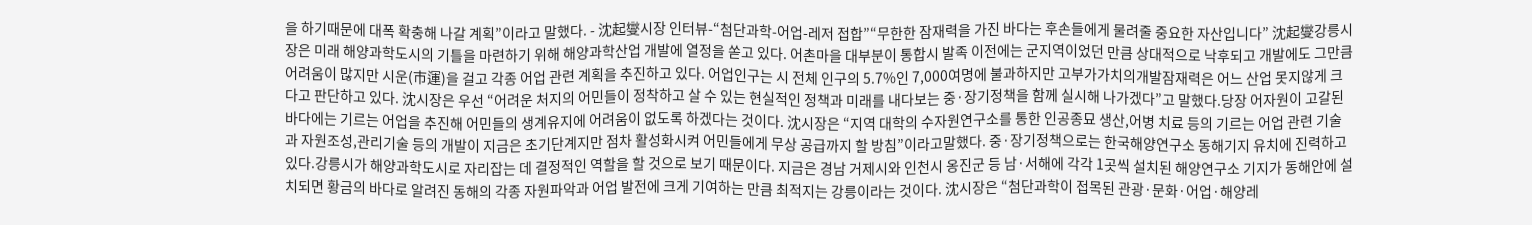을 하기때문에 대폭 확충해 나갈 계획”이라고 말했다. - 沈起燮시장 인터뷰-“첨단과학-어업-레저 접합”“무한한 잠재력을 가진 바다는 후손들에게 물려줄 중요한 자산입니다” 沈起燮강릉시장은 미래 해양과학도시의 기틀을 마련하기 위해 해양과학산업 개발에 열정을 쏟고 있다. 어촌마을 대부분이 통합시 발족 이전에는 군지역이었던 만큼 상대적으로 낙후되고 개발에도 그만큼 어려움이 많지만 시운(市運)을 걸고 각종 어업 관련 계획을 추진하고 있다. 어업인구는 시 전체 인구의 5.7%인 7,000여명에 불과하지만 고부가가치의개발잠재력은 어느 산업 못지않게 크다고 판단하고 있다. 沈시장은 우선 “어려운 처지의 어민들이 정착하고 살 수 있는 현실적인 정책과 미래를 내다보는 중·장기정책을 함께 실시해 나가겠다”고 말했다.당장 어자원이 고갈된 바다에는 기르는 어업을 추진해 어민들의 생계유지에 어려움이 없도록 하겠다는 것이다. 沈시장은 “지역 대학의 수자원연구소를 통한 인공종묘 생산,어병 치료 등의 기르는 어업 관련 기술과 자원조성,관리기술 등의 개발이 지금은 초기단계지만 점차 활성화시켜 어민들에게 무상 공급까지 할 방침”이라고말했다. 중·장기정책으로는 한국해양연구소 동해기지 유치에 진력하고 있다.강릉시가 해양과학도시로 자리잡는 데 결정적인 역할을 할 것으로 보기 때문이다. 지금은 경남 거제시와 인천시 옹진군 등 남·서해에 각각 1곳씩 설치된 해양연구소 기지가 동해안에 설치되면 황금의 바다로 알려진 동해의 각종 자원파악과 어업 발전에 크게 기여하는 만큼 최적지는 강릉이라는 것이다. 沈시장은 “첨단과학이 접목된 관광·문화·어업·해양레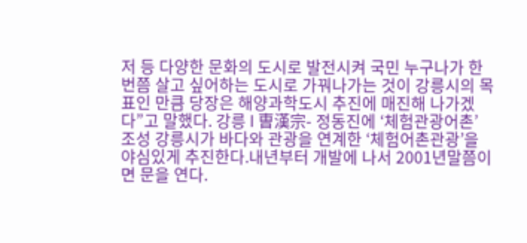저 등 다양한 문화의 도시로 발전시켜 국민 누구나가 한번쯤 살고 싶어하는 도시로 가꿔나가는 것이 강릉시의 목표인 만큼 당장은 해양과학도시 추진에 매진해 나가겠다”고 말했다. 강릉 l 曺漢宗- 정동진에 ‘체험관광어촌’ 조성 강릉시가 바다와 관광을 연계한 ‘체험어촌관광’을 야심있게 추진한다.내년부터 개발에 나서 2001년말쯤이면 문을 연다.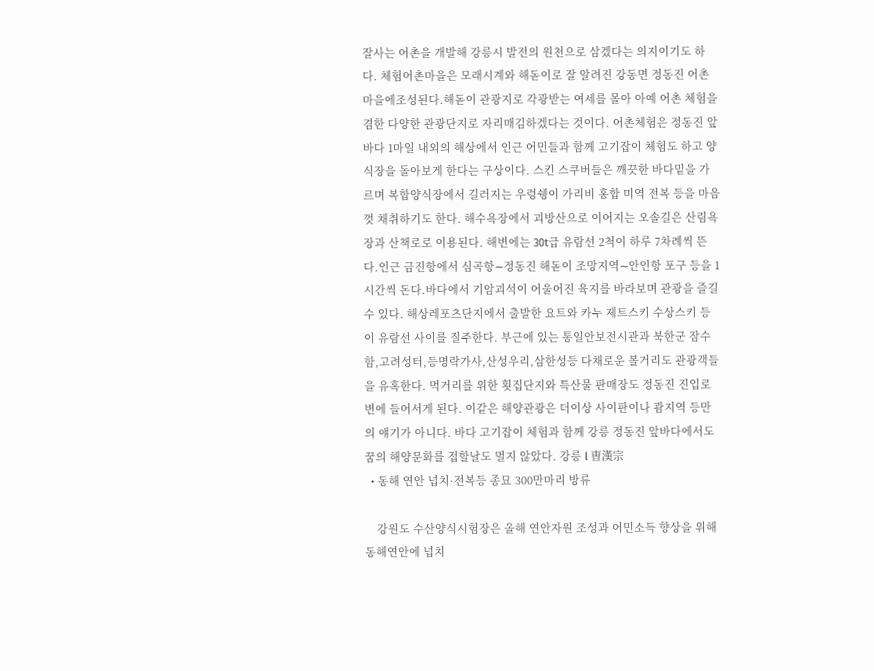잘사는 어촌을 개발해 강릉시 발전의 원천으로 삼겠다는 의지이기도 하다. 체험어촌마을은 모래시계와 해돋이로 잘 알려진 강동면 정동진 어촌마을에조성된다.해돋이 관광지로 각광받는 여세를 몰아 아예 어촌 체험을 겸한 다양한 관광단지로 자리매김하겠다는 것이다. 어촌체험은 정동진 앞바다 1마일 내외의 해상에서 인근 어민들과 함께 고기잡이 체험도 하고 양식장을 돌아보게 한다는 구상이다. 스킨 스쿠버들은 깨끗한 바다밑을 가르며 복합양식장에서 길러지는 우렁쉥이 가리비 홍합 미역 전복 등을 마음껏 채취하기도 한다. 해수욕장에서 괴방산으로 이어지는 오솔길은 산림욕장과 산책로로 이용된다. 해변에는 30t급 유람선 2척이 하루 7차례씩 뜬다.인근 금진항에서 심곡항∼정동진 해돋이 조망지역∼안인항 포구 등을 1시간씩 돈다.바다에서 기암괴석이 어울어진 육지를 바라보며 관광을 즐길 수 있다. 해상레포츠단지에서 출발한 요트와 카누 제트스키 수상스키 등이 유람선 사이를 질주한다. 부근에 있는 통일안보전시관과 북한군 잠수함,고려성터,등명락가사,산성우리,삼한성등 다채로운 볼거리도 관광객들을 유혹한다. 먹거리를 위한 횟집단지와 특산물 판매장도 정동진 진입로변에 들어서게 된다. 이같은 해양관광은 더이상 사이판이나 괌지역 등만의 얘기가 아니다. 바다 고기잡이 체험과 함께 강릉 정동진 앞바다에서도 꿈의 해양문화를 접할날도 멀지 않았다. 강릉 l 曺漢宗
  • 동해 연안 넙치·전복등 종묘 300만마리 방류

    강원도 수산양식시험장은 올해 연안자원 조성과 어민소득 향상을 위해 동해연안에 넙치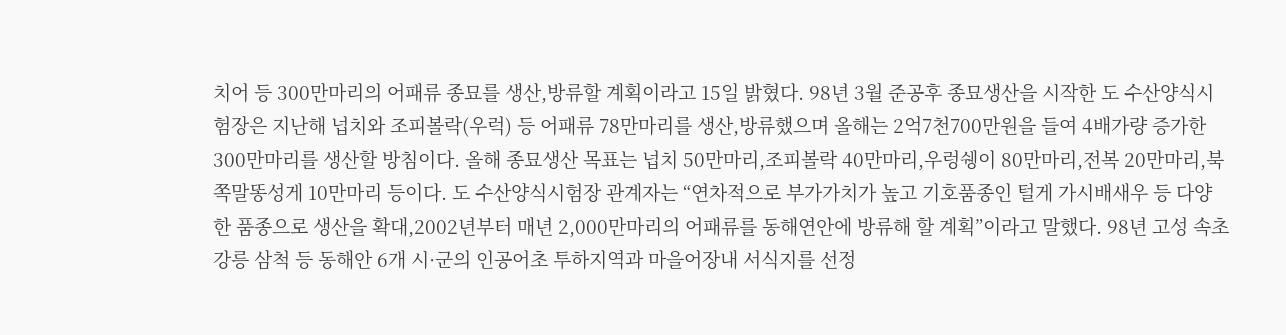치어 등 300만마리의 어패류 종묘를 생산,방류할 계획이라고 15일 밝혔다. 98년 3월 준공후 종묘생산을 시작한 도 수산양식시험장은 지난해 넙치와 조피볼락(우럭) 등 어패류 78만마리를 생산,방류했으며 올해는 2억7천700만원을 들여 4배가량 증가한 300만마리를 생산할 방침이다. 올해 종묘생산 목표는 넙치 50만마리,조피볼락 40만마리,우렁쉥이 80만마리,전복 20만마리,북쪽말똥성게 10만마리 등이다. 도 수산양식시험장 관계자는 “연차적으로 부가가치가 높고 기호품종인 털게 가시배새우 등 다양한 품종으로 생산을 확대,2002년부터 매년 2,000만마리의 어패류를 동해연안에 방류해 할 계획”이라고 말했다. 98년 고성 속초 강릉 삼척 등 동해안 6개 시·군의 인공어초 투하지역과 마을어장내 서식지를 선정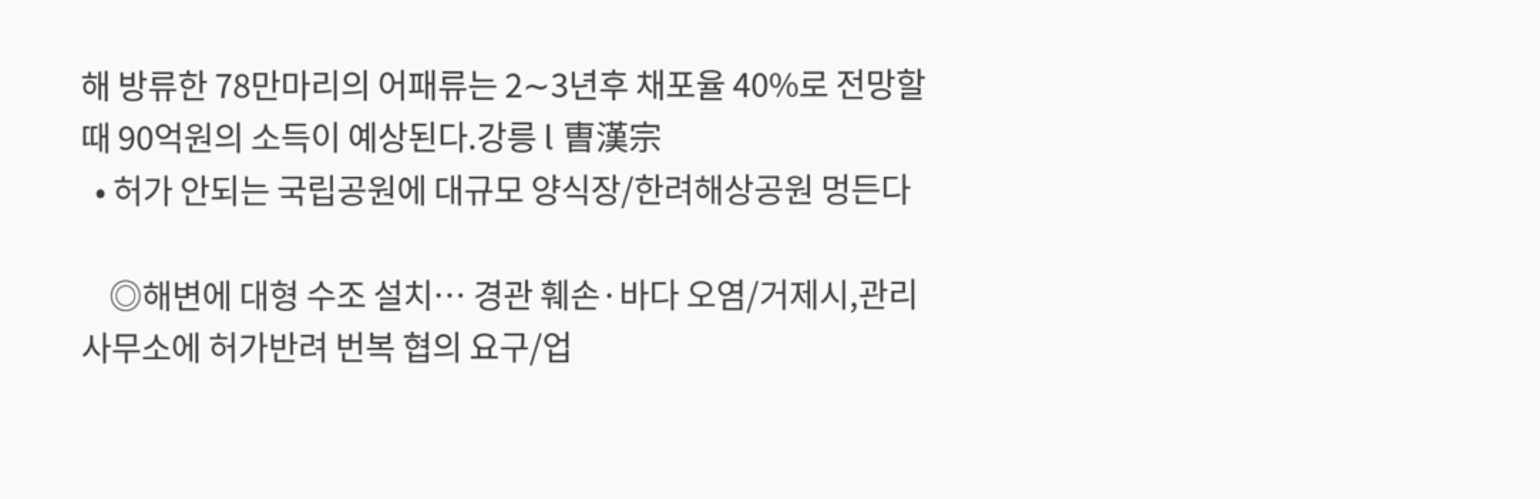해 방류한 78만마리의 어패류는 2∼3년후 채포율 40%로 전망할 때 90억원의 소득이 예상된다.강릉 l 曺漢宗
  • 허가 안되는 국립공원에 대규모 양식장/한려해상공원 멍든다

    ◎해변에 대형 수조 설치… 경관 훼손·바다 오염/거제시,관리사무소에 허가반려 번복 협의 요구/업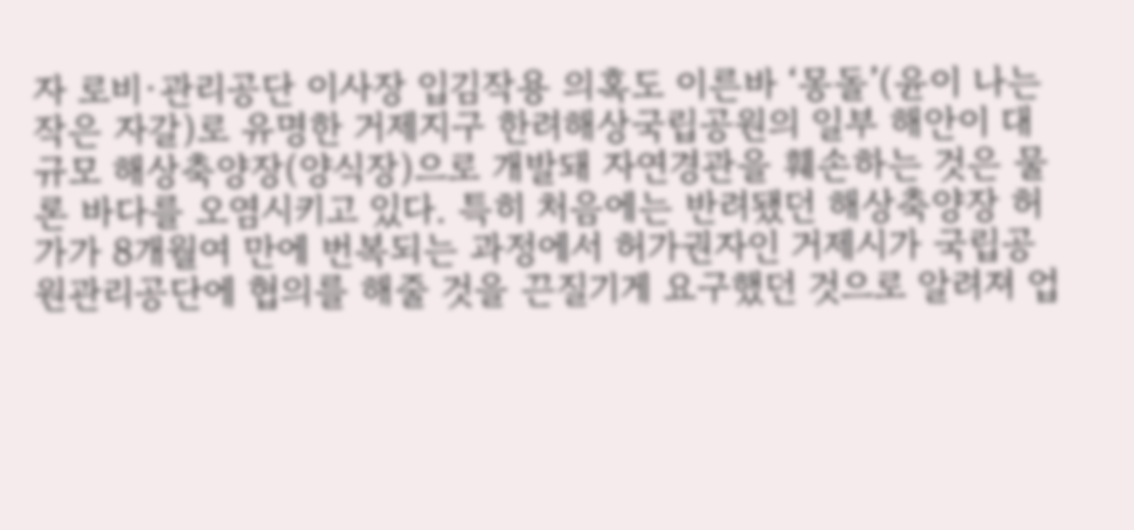자 로비·관리공단 이사장 입김작용 의혹도 이른바 ‘몽돌’(윤이 나는 작은 자갈)로 유명한 거제지구 한려해상국립공원의 일부 해안이 대규모 해상축양장(양식장)으로 개발돼 자연경관을 훼손하는 것은 물론 바다를 오염시키고 있다. 특히 처음에는 반려됐던 해상축양장 허가가 8개월여 만에 번복되는 과정에서 허가권자인 거제시가 국립공원관리공단에 협의를 해줄 것을 끈질기게 요구했던 것으로 알려져 업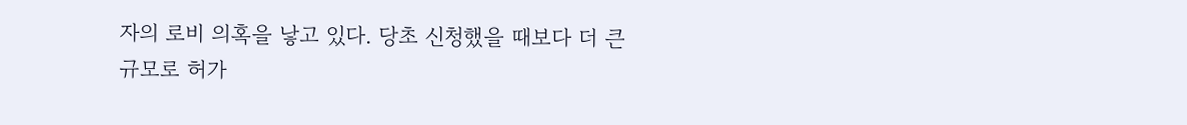자의 로비 의혹을 낳고 있다. 당초 신청했을 때보다 더 큰 규모로 허가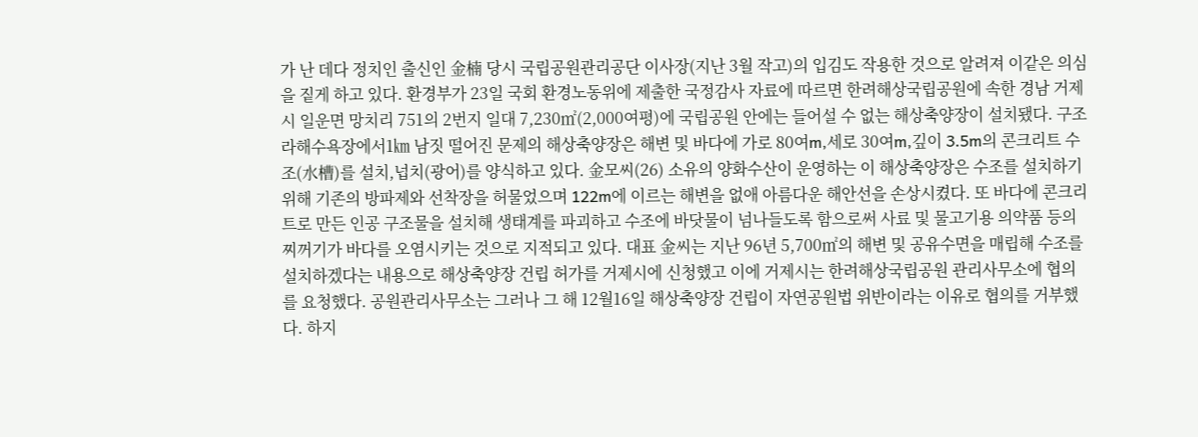가 난 데다 정치인 출신인 金楠 당시 국립공원관리공단 이사장(지난 3월 작고)의 입김도 작용한 것으로 알려져 이같은 의심을 짙게 하고 있다. 환경부가 23일 국회 환경노동위에 제출한 국정감사 자료에 따르면 한려해상국립공원에 속한 경남 거제시 일운면 망치리 751의 2번지 일대 7,230㎡(2,000여평)에 국립공원 안에는 들어설 수 없는 해상축양장이 설치됐다. 구조라해수욕장에서1㎞ 남짓 떨어진 문제의 해상축양장은 해변 및 바다에 가로 80여m,세로 30여m,깊이 3.5m의 콘크리트 수조(水槽)를 설치,넙치(광어)를 양식하고 있다. 金모씨(26) 소유의 양화수산이 운영하는 이 해상축양장은 수조를 설치하기 위해 기존의 방파제와 선착장을 허물었으며 122m에 이르는 해변을 없애 아름다운 해안선을 손상시켰다. 또 바다에 콘크리트로 만든 인공 구조물을 설치해 생태계를 파괴하고 수조에 바닷물이 넘나들도록 함으로써 사료 및 물고기용 의약품 등의 찌꺼기가 바다를 오염시키는 것으로 지적되고 있다. 대표 金씨는 지난 96년 5,700㎡의 해변 및 공유수면을 매립해 수조를 설치하겠다는 내용으로 해상축양장 건립 허가를 거제시에 신청했고 이에 거제시는 한려해상국립공원 관리사무소에 협의를 요청했다. 공원관리사무소는 그러나 그 해 12월16일 해상축양장 건립이 자연공원법 위반이라는 이유로 협의를 거부했다. 하지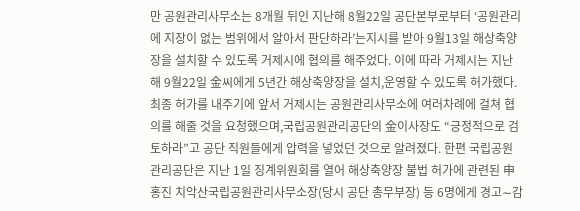만 공원관리사무소는 8개월 뒤인 지난해 8월22일 공단본부로부터 ‘공원관리에 지장이 없는 범위에서 알아서 판단하라’는지시를 받아 9월13일 해상축양장을 설치할 수 있도록 거제시에 협의를 해주었다. 이에 따라 거제시는 지난해 9월22일 金씨에게 5년간 해상축양장을 설치,운영할 수 있도록 허가했다. 최종 허가를 내주기에 앞서 거제시는 공원관리사무소에 여러차례에 걸쳐 협의를 해줄 것을 요청했으며,국립공원관리공단의 金이사장도 “긍정적으로 검토하라”고 공단 직원들에게 압력을 넣었던 것으로 알려졌다. 한편 국립공원관리공단은 지난 1일 징계위원회를 열어 해상축양장 불법 허가에 관련된 申홍진 치악산국립공원관리사무소장(당시 공단 총무부장) 등 6명에게 경고∼감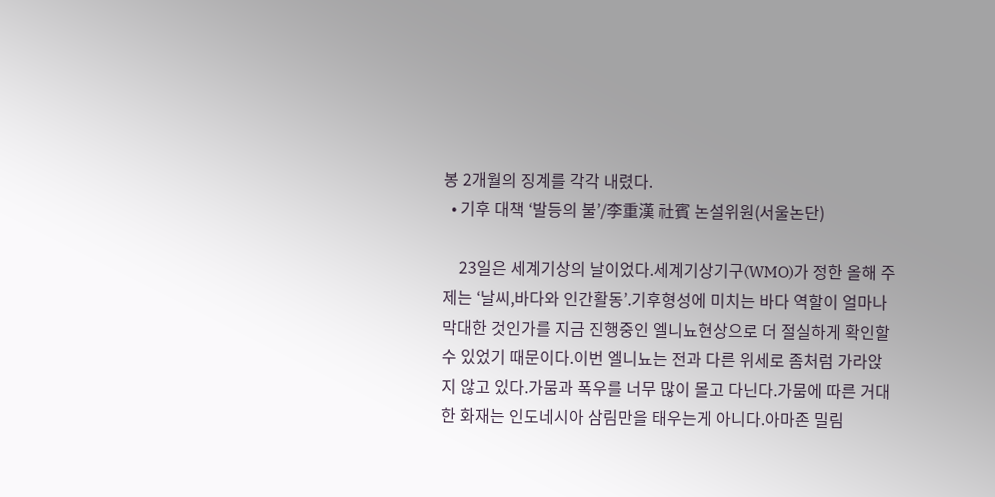봉 2개월의 징계를 각각 내렸다.
  • 기후 대책 ‘발등의 불’/李重漢 社賓 논설위원(서울논단)

    23일은 세계기상의 날이었다.세계기상기구(WMO)가 정한 올해 주제는 ‘날씨,바다와 인간활동’.기후형성에 미치는 바다 역할이 얼마나 막대한 것인가를 지금 진행중인 엘니뇨현상으로 더 절실하게 확인할 수 있었기 때문이다.이번 엘니뇨는 전과 다른 위세로 좀처럼 가라앉지 않고 있다.가뭄과 폭우를 너무 많이 몰고 다닌다.가뭄에 따른 거대한 화재는 인도네시아 삼림만을 태우는게 아니다.아마존 밀림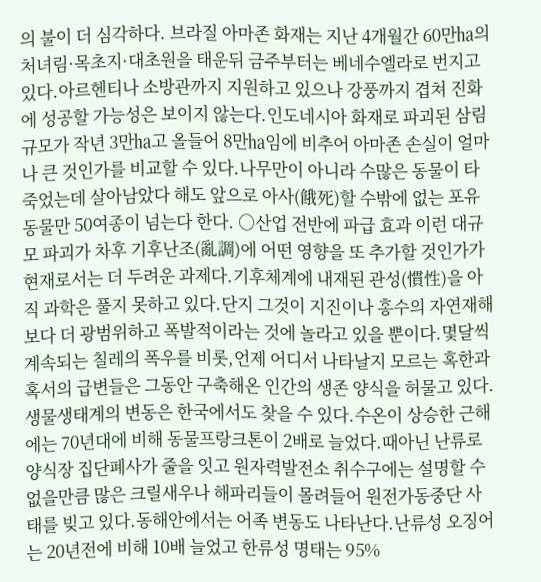의 불이 더 심각하다. 브라질 아마존 화재는 지난 4개월간 60만㏊의 처녀림·목초지·대초원을 태운뒤 금주부터는 베네수엘라로 번지고 있다.아르헨티나 소방관까지 지원하고 있으나 강풍까지 겹쳐 진화에 성공할 가능성은 보이지 않는다.인도네시아 화재로 파괴된 삼림규모가 작년 3만㏊고 올들어 8만㏊임에 비추어 아마존 손실이 얼마나 큰 것인가를 비교할 수 있다.나무만이 아니라 수많은 동물이 타죽었는데 살아남았다 해도 앞으로 아사(餓死)할 수밖에 없는 포유동물만 50여종이 넘는다 한다. ○산업 전반에 파급 효과 이런 대규모 파괴가 차후 기후난조(亂調)에 어떤 영향을 또 추가할 것인가가 현재로서는 더 두려운 과제다.기후체계에 내재된 관성(慣性)을 아직 과학은 풀지 못하고 있다.단지 그것이 지진이나 홍수의 자연재해보다 더 광범위하고 폭발적이라는 것에 놀라고 있을 뿐이다.몇달씩 계속되는 칠레의 폭우를 비롯,언제 어디서 나타날지 모르는 혹한과 혹서의 급변들은 그동안 구축해온 인간의 생존 양식을 허물고 있다. 생물생태계의 변동은 한국에서도 찾을 수 있다.수온이 상승한 근해에는 70년대에 비해 동물프랑크톤이 2배로 늘었다.때아닌 난류로 양식장 집단폐사가 줄을 잇고 원자력발전소 취수구에는 설명할 수 없을만큼 많은 크릴새우나 해파리들이 몰려들어 원전가동중단 사태를 빚고 있다.동해안에서는 어족 변동도 나타난다.난류성 오징어는 20년전에 비해 10배 늘었고 한류성 명태는 95%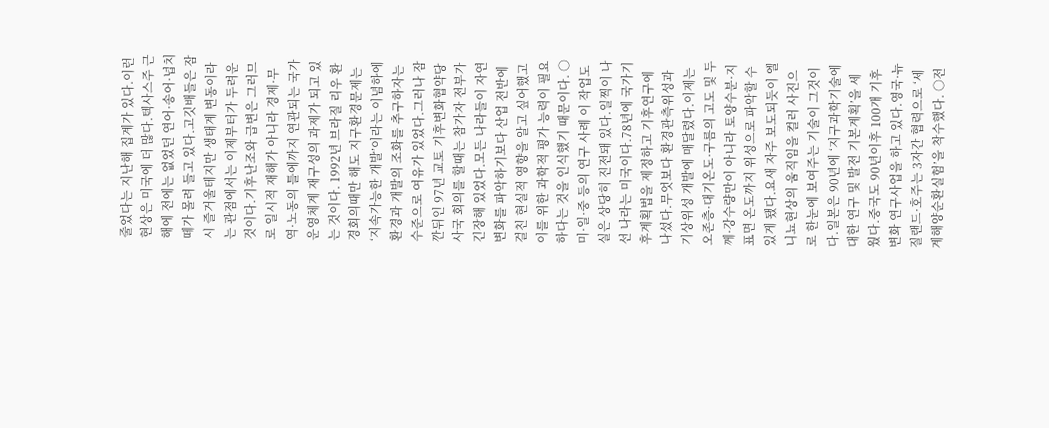줄었다는 지난해 집계가 있다.이런 현상은 미국에 더 많다.텍사스주 근해에 전에는 없었던 연어·송어·넙치떼가 몰려 들고 있다.고깃배들은 잠시 즐거울테지만 생태계 변동이라는 관점에서는 이제부터가 두려운 것이다.기후난조와 급변은 그러므로 일시적 재해가 아니라 경제·무역·노동의 틀에까지 연관되는 국가 운영체계 재구성의 과제가 되고 있는 것이다. 1992년 브라질 리우 환경회의때만 해도 지구환경문제는 ‘지속가능한 개발’이라는 이념하에 환경과 개발의 조화를 추구하자는 수준으로 여유가 있었다.그러나 잠깐뒤인 97년 교토 기후변화협약당사국 회의를 할때는 참가자 전부가 긴장해 있었다.모든 나라들이 자연변화를 파악하기보다 산업 전반에 걸친 현실적 영향을 알고 싶어했고 이를 위한 과학적 평가 능력이 필요하다는 것을 인식했기 때문이다. ○미·일·중 등의 연구 사례 이 작업도 실은 상당히 진전돼 있다.일찍이 나선 나라는 미국이다.78년에 국가기후계획법을 제정하고 기후연구에 나섰다.무엇보다 환경관측위성과 기상위성 개발에 매달렸다.이제는 오존층·대기온도·구름의 고도 및 두께·강수량만이 아니라 토양수분·지표면 온도까지 위성으로 파악할 수 있게 됐다.요새 자주 보도되듯이 엘니뇨현상의 움직임을 컬러 사진으로 한눈에 보여주는 기술이 그것이다.일본은 90년에 ‘지구과학기술에 대한 연구 및 발전 기본계획’을 세웠다.중국도 90년이후 100개 기후변화 연구사업을 하고 있다.영국·뉴질랜드·호주는 3자간 협력으로 ‘세계해양순환실험’을 착수했다. ○전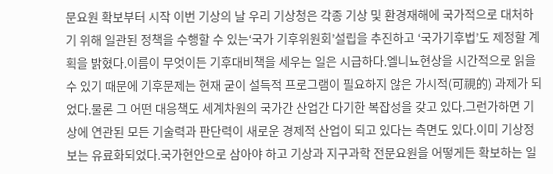문요원 확보부터 시작 이번 기상의 날 우리 기상청은 각종 기상 및 환경재해에 국가적으로 대처하기 위해 일관된 정책을 수행할 수 있는‘국가 기후위원회’설립을 추진하고 ‘국가기후법’도 제정할 계획을 밝혔다.이름이 무엇이든 기후대비책을 세우는 일은 시급하다.엘니뇨현상을 시간적으로 읽을 수 있기 때문에 기후문제는 현재 굳이 설득적 프로그램이 필요하지 않은 가시적(可視的) 과제가 되었다.물론 그 어떤 대응책도 세계차원의 국가간 산업간 다기한 복잡성을 갖고 있다.그런가하면 기상에 연관된 모든 기술력과 판단력이 새로운 경제적 산업이 되고 있다는 측면도 있다.이미 기상정보는 유료화되었다.국가현안으로 삼아야 하고 기상과 지구과학 전문요원을 어떻게든 확보하는 일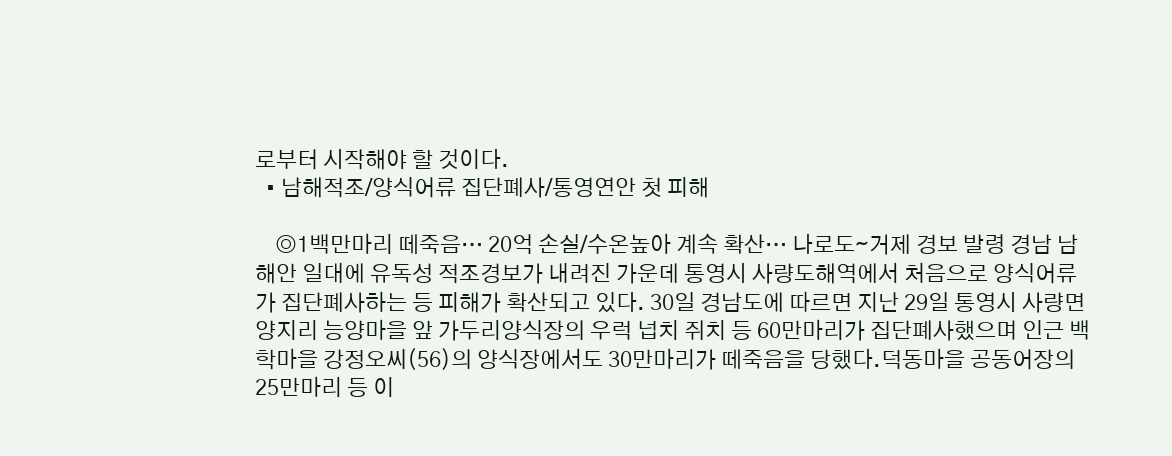로부터 시작해야 할 것이다.
  • 남해적조/양식어류 집단폐사/통영연안 첫 피해

    ◎1백만마리 떼죽음… 20억 손실/수온높아 계속 확산… 나로도∼거제 경보 발령 경남 남해안 일대에 유독성 적조경보가 내려진 가운데 통영시 사량도해역에서 처음으로 양식어류가 집단폐사하는 등 피해가 확산되고 있다. 30일 경남도에 따르면 지난 29일 통영시 사량면 양지리 능양마을 앞 가두리양식장의 우럭 넙치 쥐치 등 60만마리가 집단폐사했으며 인근 백학마을 강정오씨(56)의 양식장에서도 30만마리가 떼죽음을 당했다.덕동마을 공동어장의 25만마리 등 이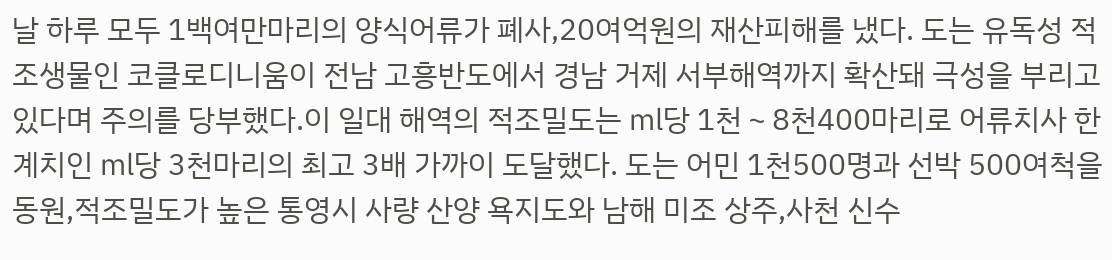날 하루 모두 1백여만마리의 양식어류가 폐사,20여억원의 재산피해를 냈다. 도는 유독성 적조생물인 코클로디니움이 전남 고흥반도에서 경남 거제 서부해역까지 확산돼 극성을 부리고 있다며 주의를 당부했다.이 일대 해역의 적조밀도는 ㎖당 1천∼8천400마리로 어류치사 한계치인 ㎖당 3천마리의 최고 3배 가까이 도달했다. 도는 어민 1천500명과 선박 500여척을 동원,적조밀도가 높은 통영시 사량 산양 욕지도와 남해 미조 상주,사천 신수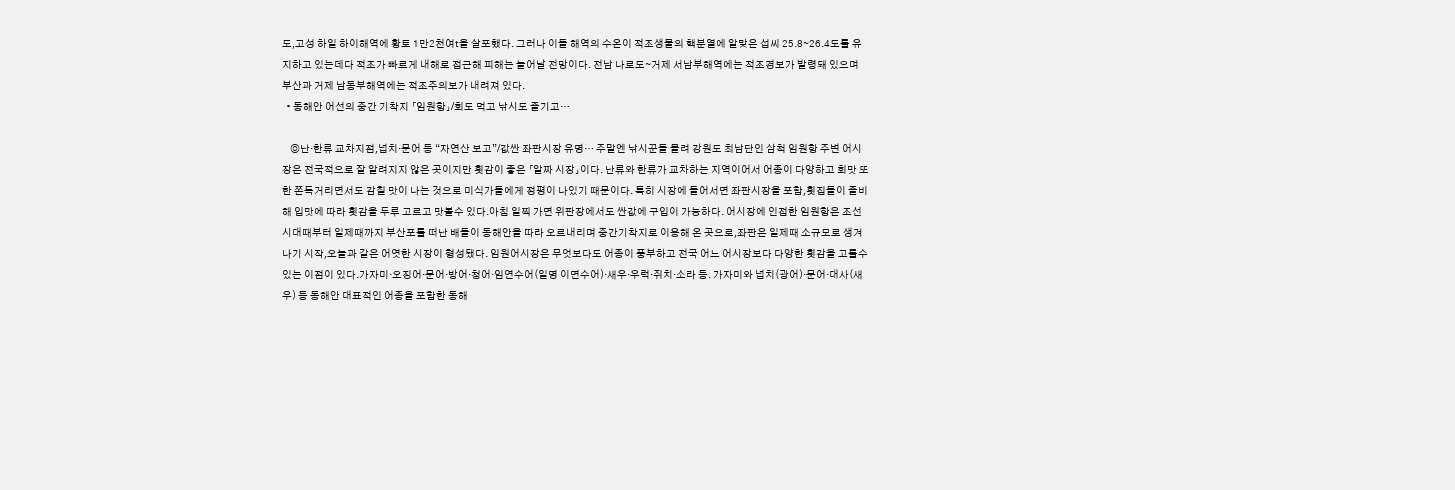도,고성 하일 하이해역에 황토 1만2천여t을 살포했다. 그러나 이들 해역의 수온이 적조생물의 핵분열에 알맞은 섭씨 25.8∼26.4도를 유지하고 있는데다 적조가 빠르게 내해로 접근해 피해는 늘어날 전망이다. 전남 나로도∼거제 서남부해역에는 적조경보가 발령돼 있으며 부산과 거제 남동부해역에는 적조주의보가 내려져 있다.
  • 동해안 어선의 중간 기착지 「임원항」/회도 먹고 낚시도 즐기고…

    ◎난·한류 교차지점,넙치·문어 등 “자연산 보고”/값싼 좌판시장 유명… 주말엔 낚시꾼들 몰려 강원도 최남단인 삼척 임원항 주변 어시장은 전국적으로 잘 알려지지 않은 곳이지만 횟감이 좋은 「알짜 시장」이다. 난류와 한류가 교차하는 지역이어서 어종이 다양하고 회맛 또한 쫀득거리면서도 감칠 맛이 나는 것으로 미식가들에게 정평이 나있기 때문이다. 특히 시장에 들어서면 좌판시장을 포함,횟집들이 즐비해 입맛에 따라 횟감을 두루 고르고 맛볼수 있다.아침 일찍 가면 위판장에서도 싼값에 구입이 가능하다. 어시장에 인접한 임원항은 조선시대때부터 일제때까지 부산포를 떠난 배들이 동해안을 따라 오르내리며 중간기착지로 이용해 온 곳으로,좌판은 일제때 소규모로 생겨나기 시작,오늘과 같은 어엿한 시장이 형성됐다. 임원어시장은 무엇보다도 어종이 풍부하고 전국 어느 어시장보다 다양한 횟감을 고를수 있는 이점이 있다.가자미·오징어·문어·방어·청어·임연수어(일명 이면수어)·새우·우럭·쥐치·소라 등. 가자미와 넙치(광어)·문어·대사(새우) 등 동해안 대표적인 어종을 포함한 동해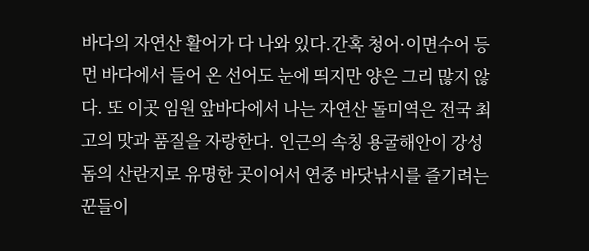바다의 자연산 활어가 다 나와 있다.간혹 청어·이면수어 등 먼 바다에서 들어 온 선어도 눈에 띄지만 양은 그리 많지 않다. 또 이곳 임원 앞바다에서 나는 자연산 돌미역은 전국 최고의 맛과 품질을 자랑한다. 인근의 속칭 용굴해안이 강성돔의 산란지로 유명한 곳이어서 연중 바닷낚시를 즐기려는 꾼들이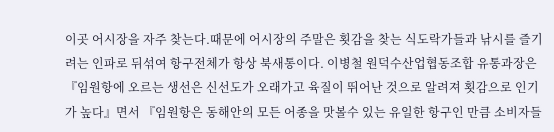이곳 어시장을 자주 찾는다.때문에 어시장의 주말은 횟감을 찾는 식도락가들과 낚시를 즐기려는 인파로 뒤섞여 항구전체가 항상 북새통이다. 이병철 원덕수산업협동조합 유통과장은 『임원항에 오르는 생선은 신선도가 오래가고 육질이 뛰어난 것으로 알려져 횟감으로 인기가 높다』면서 『임원항은 동해안의 모든 어종을 맛볼수 있는 유일한 항구인 만큼 소비자들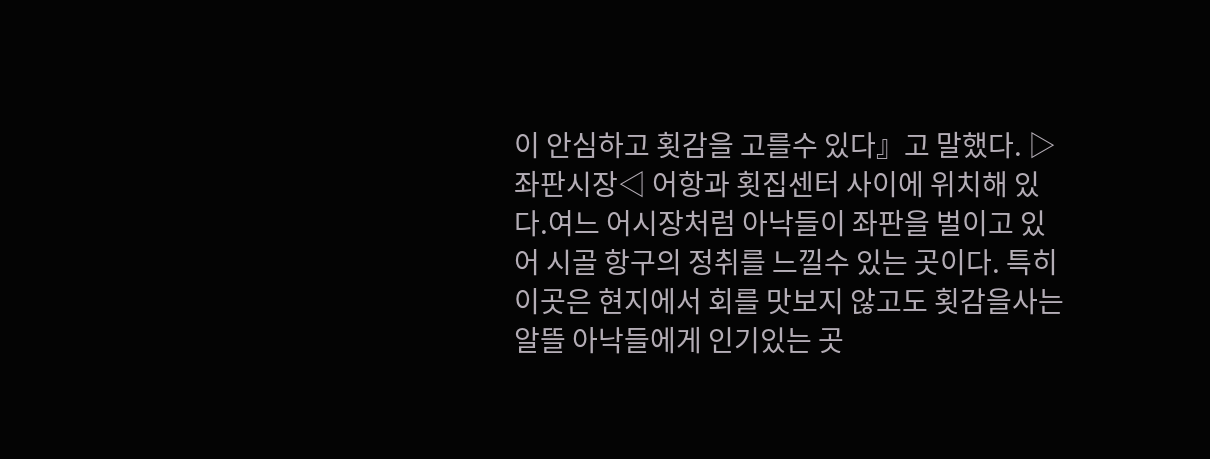이 안심하고 횟감을 고를수 있다』고 말했다. ▷좌판시장◁ 어항과 횟집센터 사이에 위치해 있다.여느 어시장처럼 아낙들이 좌판을 벌이고 있어 시골 항구의 정취를 느낄수 있는 곳이다. 특히 이곳은 현지에서 회를 맛보지 않고도 횟감을사는 알뜰 아낙들에게 인기있는 곳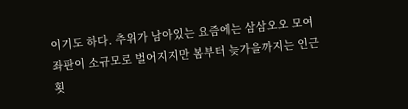이기도 하다. 추위가 남아있는 요즘에는 삼삼오오 모여 좌판이 소규모로 벌어지지만 봄부터 늦가을까지는 인근 횟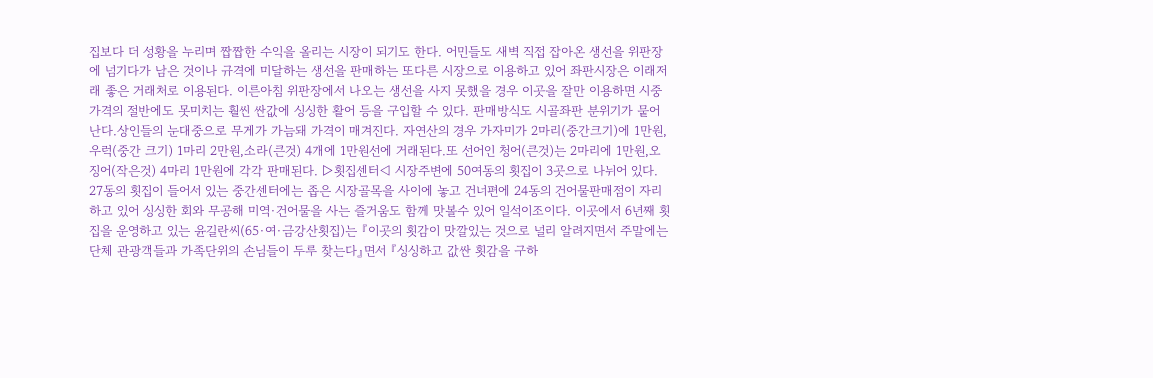집보다 더 성황을 누리며 짭짭한 수익을 올리는 시장이 되기도 한다. 어민들도 새벽 직접 잡아온 생선을 위판장에 넘기다가 남은 것이나 규격에 미달하는 생선을 판매하는 또다른 시장으로 이용하고 있어 좌판시장은 이래저래 좋은 거래처로 이용된다. 이른아침 위판장에서 나오는 생선을 사지 못했을 경우 이곳을 잘만 이용하면 시중가격의 절반에도 못미치는 훨씬 싼값에 싱싱한 활어 등을 구입할 수 있다. 판매방식도 시골좌판 분위기가 뭍어난다.상인들의 눈대중으로 무게가 가늠돼 가격이 매겨진다. 자연산의 경우 가자미가 2마리(중간크기)에 1만원,우럭(중간 크기) 1마리 2만원,소라(큰것) 4개에 1만원선에 거래된다.또 선어인 청어(큰것)는 2마리에 1만원,오징어(작은것) 4마리 1만원에 각각 판매된다. ▷횟집센터◁ 시장주변에 50여동의 횟집이 3곳으로 나뉘어 있다. 27동의 횟집이 들어서 있는 중간센터에는 좁은 시장골목을 사이에 놓고 건너편에 24동의 건어물판매점이 자리하고 있어 싱싱한 회와 무공해 미역·건어물을 사는 즐거움도 함께 맛볼수 있어 일석이조이다. 이곳에서 6년째 횟집을 운영하고 있는 윤길란씨(65·여·금강산횟집)는 『이곳의 횟감이 맛깔있는 것으로 널리 알려지면서 주말에는 단체 관광객들과 가족단위의 손님들이 두루 찾는다』면서 『싱싱하고 값싼 횟감을 구하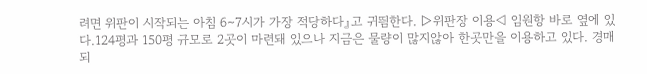려면 위판이 시작되는 아침 6∼7시가 가장 적당하다』고 귀띔한다. ▷위판장 이용◁ 임원항 바로 옆에 있다.124평과 150평 규모로 2곳이 마련돼 있으나 지금은 물량이 많지않아 한곳만을 이용하고 있다. 경매되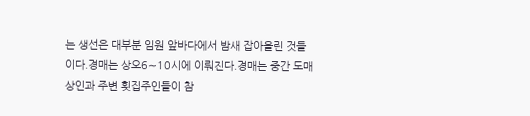는 생선은 대부분 임원 앞바다에서 밤새 잡아올린 것들이다.경매는 상오6∼10시에 이뤄진다.경매는 중간 도매상인과 주변 횟집주인들이 참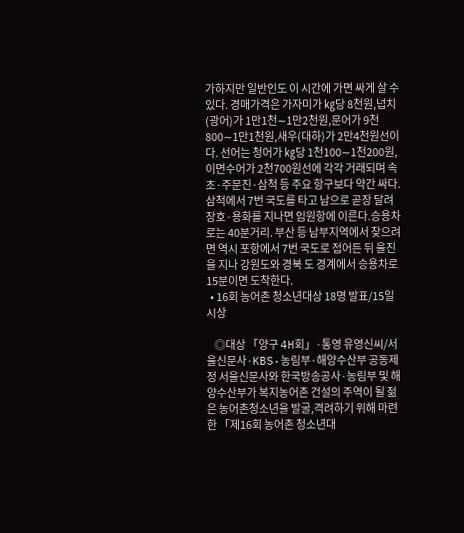가하지만 일반인도 이 시간에 가면 싸게 살 수 있다. 경매가격은 가자미가 ㎏당 8천원,넙치(광어)가 1만1천∼1만2천원,문어가 9천800∼1만1천원,새우(대하)가 2만4천원선이다. 선어는 청어가 ㎏당 1천100∼1천200원,이면수어가 2천700원선에 각각 거래되며 속초·주문진·삼척 등 주요 항구보다 약간 싸다. 삼척에서 7번 국도를 타고 남으로 곧장 달려 장호·용화를 지나면 임원항에 이른다.승용차로는 40분거리. 부산 등 남부지역에서 찾으려면 역시 포항에서 7번 국도로 접어든 뒤 울진을 지나 강원도와 경북 도 경계에서 승용차로 15분이면 도착한다.
  • 16회 농어촌 청소년대상 18명 발표/15일 시상

    ◎대상 「양구 4H회」·통영 유영신씨/서울신문사·KBS·농림부·해양수산부 공동제정 서울신문사와 한국방송공사·농림부 및 해양수산부가 복지농어촌 건설의 주역이 될 젊은 농어촌청소년을 발굴,격려하기 위해 마련한 「제16회 농어촌 청소년대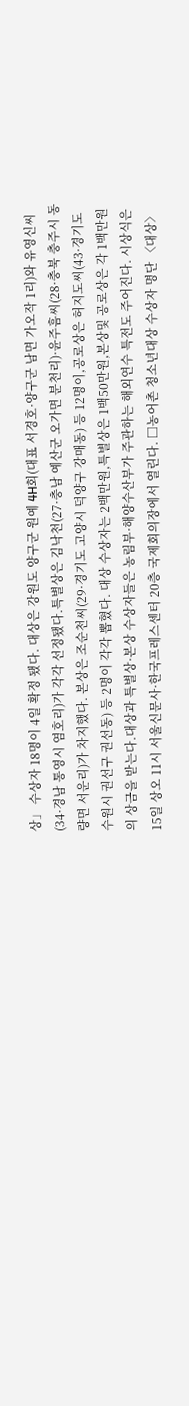상」 수상자 18명이 4일 확정 됐다. 대상은 강원도 양구군 원예 4H회(대표 서경호·양구군 남면 가오작 1리)와 유영신씨(34·경남 통영시 염호리)가 각각 선정됐다.특별상은 김낙천(27·충남 예산군 오가면 분천리)·윤주흠씨(28·충북 충주시 동량면 서운리)가 차지했다. 본상은 조순천씨(29·경기도 고양시 덕양구 강매동) 등 12명이,공로상은 허지도씨(43·경기도 수원시 권선구 권선동) 등 2명이 각각 뽑혔다. 대상 수상자는 2백만원,특별상은 1백50만원,본상및 공로상은 각 1백만원의 상금을 받는다.대상과 특별상·본상 수상자들은 농림부·해양수산부가 주관하는 해외연수 특전도 주어진다. 시상식은 15일 상오 11시 서울신문사·한국프레스센터 20층 국제회의장에서 열린다. □농어촌 청소년대상 수상자 명단 〈대상〉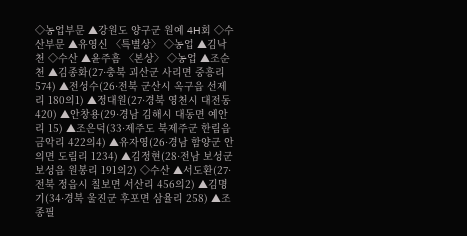◇농업부문 ▲강원도 양구군 원예 4H회 ◇수산부문 ▲유영신 〈특별상〉 ◇농업 ▲김낙천 ◇수산 ▲윤주흠 〈본상〉 ◇농업 ▲조순천 ▲김종화(27·충북 괴산군 사리면 중흥리 574) ▲전성수(26·전북 군산시 옥구읍 선제리 180의1) ▲정대원(27·경북 영천시 대전동 420) ▲안창용(29·경남 김해시 대동면 예안리 15) ▲조은덕(33·제주도 북제주군 한림읍 금악리 422의4) ▲유자영(26·경남 함양군 안의면 도림리 1234) ▲김정현(28·전남 보성군 보성읍 원봉리 191의2) ◇수산 ▲서도환(27·전북 정읍시 칠보면 서산리 456의2) ▲김명기(34·경북 울진군 후포면 삼율리 258) ▲조종필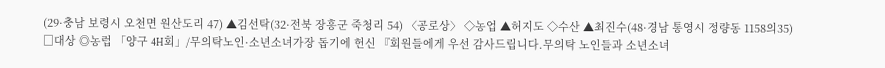(29·충남 보령시 오천면 원산도리 47) ▲김선탁(32·전북 장흥군 죽청리 54) 〈공로상〉 ◇농업 ▲허지도 ◇수산 ▲최진수(48·경남 통영시 정량동 1158의35) □대상 ◎농럽 「양구 4H회」/무의탁노인·소년소녀가장 돕기에 헌신 『회원들에게 우선 감사드립니다.무의탁 노인들과 소년소녀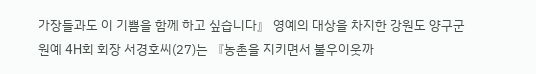가장들과도 이 기쁨을 함께 하고 싶습니다』 영예의 대상을 차지한 강원도 양구군 원예 4H회 회장 서경호씨(27)는 『농촌을 지키면서 불우이웃까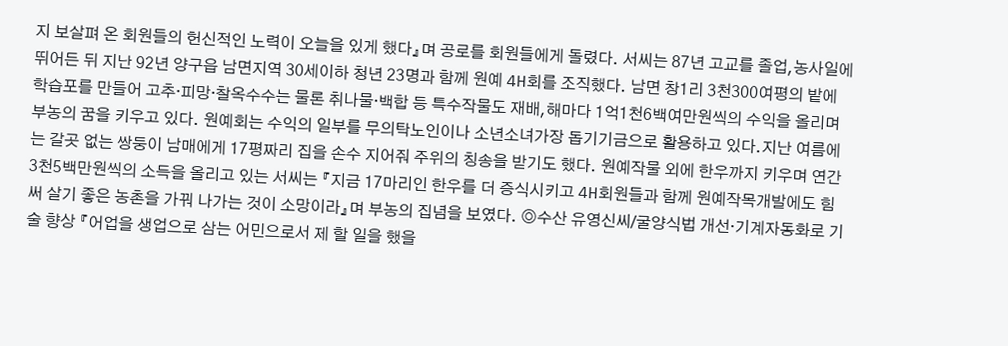지 보살펴 온 회원들의 헌신적인 노력이 오늘을 있게 했다』며 공로를 회원들에게 돌렸다. 서씨는 87년 고교를 졸업,농사일에 뛰어든 뒤 지난 92년 양구읍 남면지역 30세이하 청년 23명과 함께 원예 4H회를 조직했다. 남면 창1리 3천300여평의 밭에 학습포를 만들어 고추·피망·찰옥수수는 물론 취나물·백합 등 특수작물도 재배,해마다 1억1천6백여만원씩의 수익을 올리며 부농의 꿈을 키우고 있다. 원예회는 수익의 일부를 무의탁노인이나 소년소녀가장 돕기기금으로 활용하고 있다.지난 여름에는 갈곳 없는 쌍둥이 남매에게 17평짜리 집을 손수 지어줘 주위의 칭송을 받기도 했다. 원예작물 외에 한우까지 키우며 연간 3천5백만원씩의 소득을 올리고 있는 서씨는 『지금 17마리인 한우를 더 증식시키고 4H회원들과 함께 원예작목개발에도 힘써 살기 좋은 농촌을 가꿔 나가는 것이 소망이라』며 부농의 집념을 보였다. ◎수산 유영신씨/굴양식법 개선·기계자동화로 기술 향상 『어업을 생업으로 삼는 어민으로서 제 할 일을 했을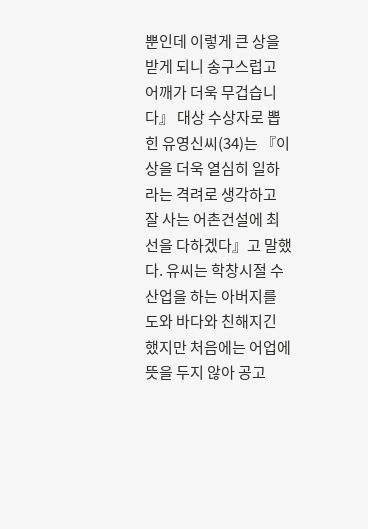뿐인데 이렇게 큰 상을 받게 되니 송구스럽고 어깨가 더욱 무겁습니다』 대상 수상자로 뽑힌 유영신씨(34)는 『이 상을 더욱 열심히 일하라는 격려로 생각하고 잘 사는 어촌건설에 최선을 다하겠다』고 말했다. 유씨는 학창시절 수산업을 하는 아버지를 도와 바다와 친해지긴 했지만 처음에는 어업에 뜻을 두지 않아 공고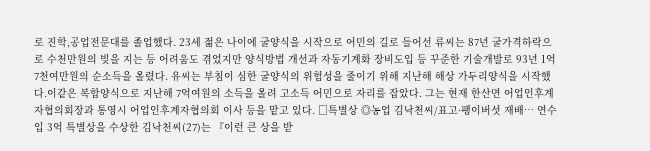로 진학,공업전문대를 졸업했다. 23세 젊은 나이에 굴양식을 시작으로 어민의 길로 들어선 류씨는 87년 굴가격하락으로 수천만원의 빚을 지는 등 어려움도 겪었지만 양식방법 개선과 자동기계화 장비도입 등 꾸준한 기술개발로 93년 1억7천여만원의 순소득을 올렸다. 유씨는 부침이 심한 굴양식의 위험성을 줄이기 위해 지난해 해상 가두리양식을 시작했다.이같은 복합양식으로 지난해 7억여원의 소득을 올려 고소득 어민으로 자리를 잡았다. 그는 현재 한산면 어업인후계자협의회장과 통영시 어업인후계자협의회 이사 등을 맡고 있다. □특별상 ◎농업 김낙천씨/표고·팽이버섯 재배… 연수입 3억 특별상을 수상한 김낙천씨(27)는 『이런 큰 상을 받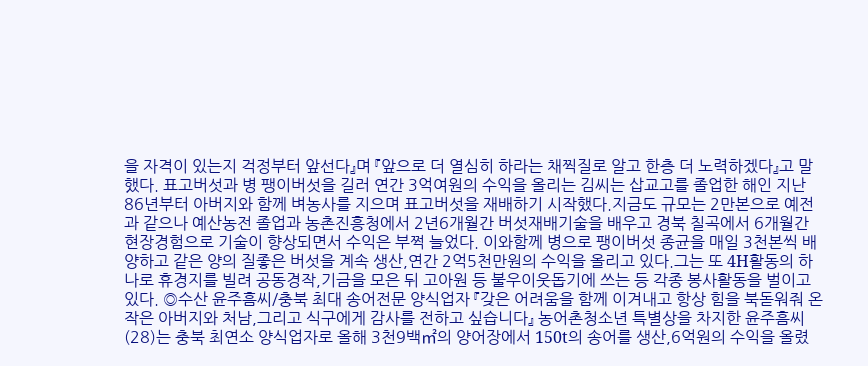을 자격이 있는지 걱정부터 앞선다』며 『앞으로 더 열심히 하라는 채찍질로 알고 한층 더 노력하겠다』고 말했다. 표고버섯과 병 팽이버섯을 길러 연간 3억여원의 수익을 올리는 김씨는 삽교고를 졸업한 해인 지난 86년부터 아버지와 함께 벼농사를 지으며 표고버섯을 재배하기 시작했다.지금도 규모는 2만본으로 예전과 같으나 예산농전 졸업과 농촌진흥청에서 2년6개월간 버섯재배기술을 배우고 경북 칠곡에서 6개월간 현장경험으로 기술이 향상되면서 수익은 부쩍 늘었다. 이와함께 병으로 팽이버섯 종균을 매일 3천본씩 배양하고 같은 양의 질좋은 버섯을 계속 생산,연간 2억5천만원의 수익을 올리고 있다.그는 또 4H활동의 하나로 휴경지를 빌려 공동경작,기금을 모은 뒤 고아원 등 불우이웃돕기에 쓰는 등 각종 봉사활동을 벌이고 있다. ◎수산 윤주흠씨/충북 최대 송어전문 양식업자 『갖은 어려움을 함께 이겨내고 항상 힘을 북돋워줘 온 작은 아버지와 처남,그리고 식구에게 감사를 전하고 싶습니다』 농어촌청소년 특별상을 차지한 윤주흠씨(28)는 충북 최연소 양식업자로 올해 3천9백㎡의 양어장에서 150t의 송어를 생산,6억원의 수익을 올렸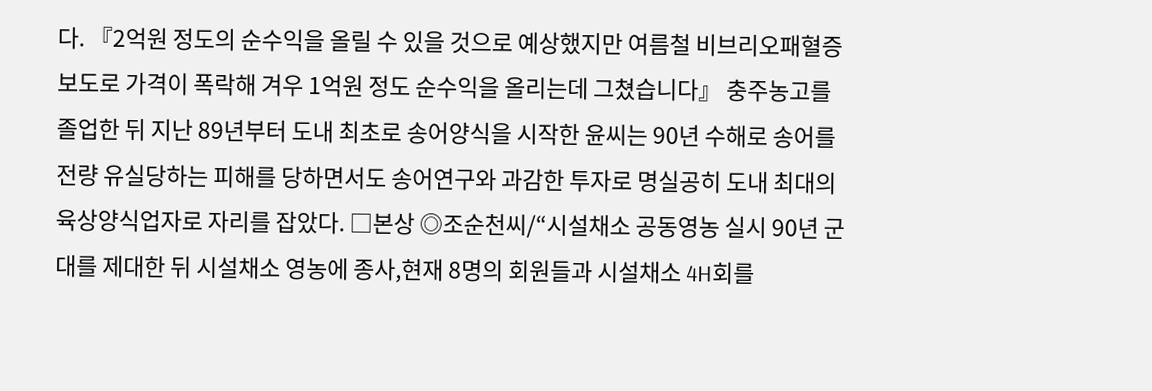다. 『2억원 정도의 순수익을 올릴 수 있을 것으로 예상했지만 여름철 비브리오패혈증 보도로 가격이 폭락해 겨우 1억원 정도 순수익을 올리는데 그쳤습니다』 충주농고를 졸업한 뒤 지난 89년부터 도내 최초로 송어양식을 시작한 윤씨는 90년 수해로 송어를 전량 유실당하는 피해를 당하면서도 송어연구와 과감한 투자로 명실공히 도내 최대의 육상양식업자로 자리를 잡았다. □본상 ◎조순천씨/“시설채소 공동영농 실시 90년 군대를 제대한 뒤 시설채소 영농에 종사,현재 8명의 회원들과 시설채소 4H회를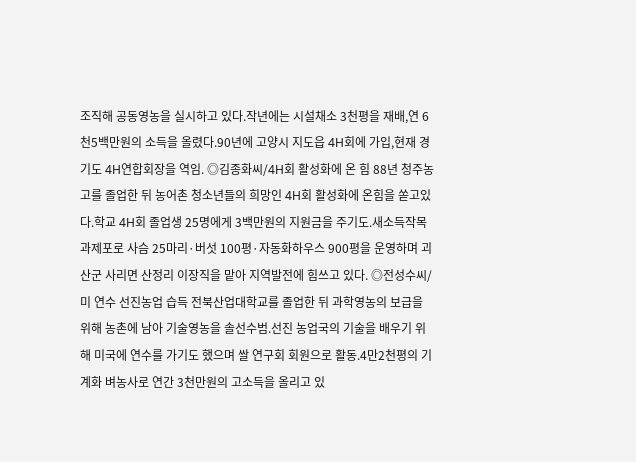조직해 공동영농을 실시하고 있다.작년에는 시설채소 3천평을 재배,연 6천5백만원의 소득을 올렸다.90년에 고양시 지도읍 4H회에 가입,현재 경기도 4H연합회장을 역임. ◎김종화씨/4H회 활성화에 온 힘 88년 청주농고를 졸업한 뒤 농어촌 청소년들의 희망인 4H회 활성화에 온힘을 쏟고있다.학교 4H회 졸업생 25명에게 3백만원의 지원금을 주기도.새소득작목 과제포로 사슴 25마리·버섯 100평·자동화하우스 900평을 운영하며 괴산군 사리면 산정리 이장직을 맡아 지역발전에 힘쓰고 있다. ◎전성수씨/미 연수 선진농업 습득 전북산업대학교를 졸업한 뒤 과학영농의 보급을 위해 농촌에 남아 기술영농을 솔선수범.선진 농업국의 기술을 배우기 위해 미국에 연수를 가기도 했으며 쌀 연구회 회원으로 활동.4만2천평의 기계화 벼농사로 연간 3천만원의 고소득을 올리고 있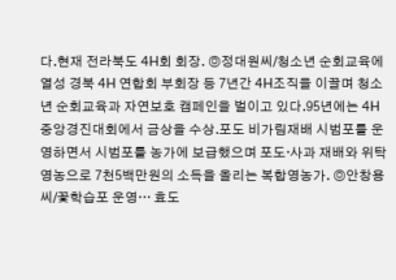다.현재 전라북도 4H회 회장. ◎정대원씨/청소년 순회교육에 열성 경북 4H 연합회 부회장 등 7년간 4H조직을 이끌며 청소년 순회교육과 자연보호 캠페인을 벌이고 있다.95년에는 4H 중앙경진대회에서 금상을 수상.포도 비가림재배 시범포를 운영하면서 시범포를 농가에 보급했으며 포도·사과 재배와 위탁영농으로 7천5백만원의 소득을 올리는 복합영농가. ◎안창용씨/꽃학습포 운영… 효도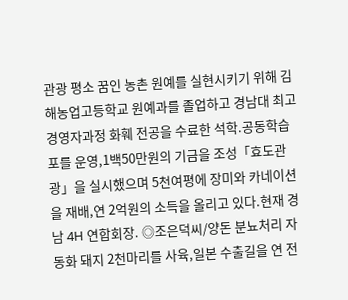관광 평소 꿈인 농촌 원예를 실현시키기 위해 김해농업고등학교 원예과를 졸업하고 경남대 최고경영자과정 화훼 전공을 수료한 석학.공동학습포를 운영,1백50만원의 기금을 조성「효도관광」을 실시했으며 5천여평에 장미와 카네이션을 재배,연 2억원의 소득을 올리고 있다.현재 경남 4H 연합회장. ◎조은덕씨/양돈 분뇨처리 자동화 돼지 2천마리를 사육,일본 수출길을 연 전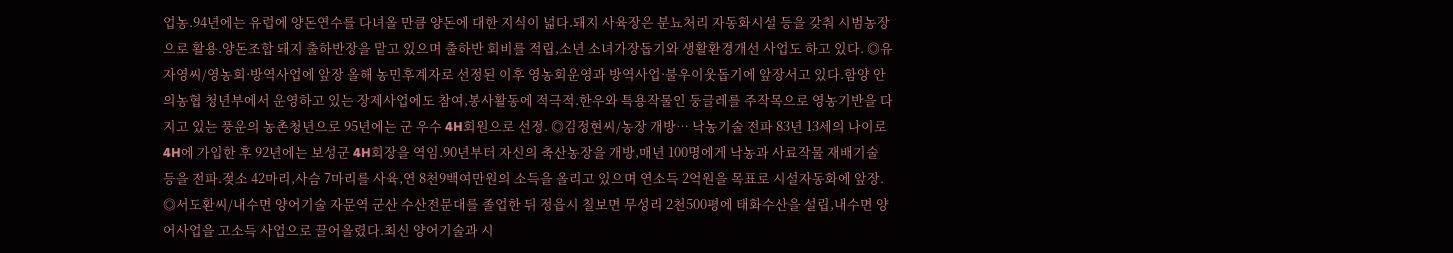업농.94년에는 유럽에 양돈연수를 다녀올 만큼 양돈에 대한 지식이 넓다.돼지 사육장은 분뇨처리 자동화시설 등을 갖춰 시범농장으로 활용.양돈조합 돼지 출하반장을 맡고 있으며 출하반 회비를 적립,소년 소녀가장돕기와 생활환경개선 사업도 하고 있다. ◎유자영씨/영농회·방역사업에 앞장 올해 농민후계자로 선정된 이후 영농회운영과 방역사업·불우이웃돕기에 앞장서고 있다.함양 안의농협 청년부에서 운영하고 있는 장제사업에도 참여,봉사활동에 적극적.한우와 특용작물인 둥글레를 주작목으로 영농기반을 다지고 있는 풍운의 농촌청년으로 95년에는 군 우수 4H회원으로 선정. ◎김정현씨/농장 개방… 낙농기술 전파 83년 13세의 나이로 4H에 가입한 후 92년에는 보성군 4H회장을 역임.90년부터 자신의 축산농장을 개방,매년 100명에게 낙농과 사료작물 재배기술 등을 전파.젖소 42마리,사슴 7마리를 사육,연 8천9백여만원의 소득을 올리고 있으며 연소득 2억원을 목표로 시설자동화에 앞장. ◎서도환씨/내수면 양어기술 자문역 군산 수산전문대를 졸업한 뒤 정읍시 칠보면 무성리 2천500평에 태화수산을 설립,내수면 양어사업을 고소득 사업으로 끌어올렸다.최신 양어기술과 시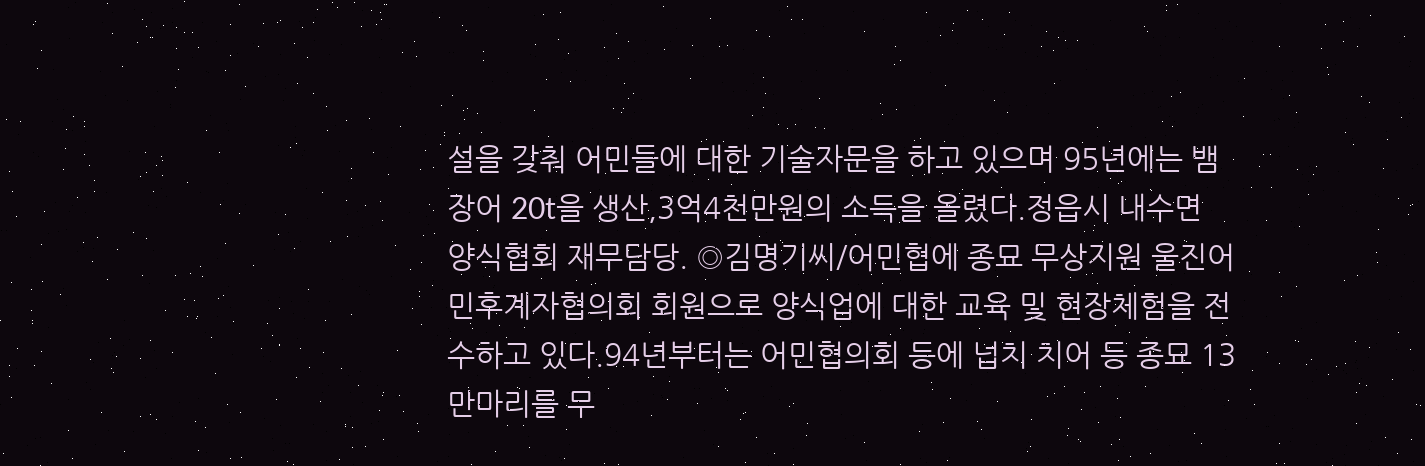설을 갖춰 어민들에 대한 기술자문을 하고 있으며 95년에는 뱀장어 20t을 생산,3억4천만원의 소득을 올렸다.정읍시 내수면 양식협회 재무담당. ◎김명기씨/어민협에 종묘 무상지원 울진어민후계자협의회 회원으로 양식업에 대한 교육 및 현장체험을 전수하고 있다.94년부터는 어민협의회 등에 넙치 치어 등 종묘 13만마리를 무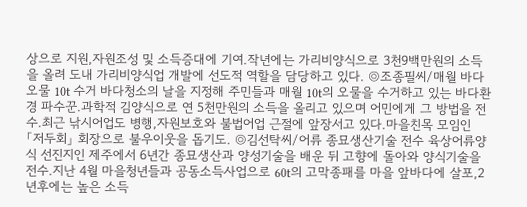상으로 지원,자원조성 및 소득증대에 기여.작년에는 가리비양식으로 3천9백만원의 소득을 올려 도내 가리비양식업 개발에 선도적 역할을 담당하고 있다. ◎조종필씨/매월 바다오물 10t 수거 바다청소의 날을 지정해 주민들과 매월 10t의 오물을 수거하고 있는 바다환경 파수꾼.과학적 김양식으로 연 5천만원의 소득을 올리고 있으며 어민에게 그 방법을 전수.최근 낚시어업도 병행,자원보호와 불법어업 근절에 앞장서고 있다.마을친목 모임인 「저두회」 회장으로 불우이웃을 돕기도. ◎김선탁씨/어류 종묘생산기술 전수 육상어류양식 선진지인 제주에서 6년간 종묘생산과 양성기술을 배운 뒤 고향에 돌아와 양식기술을 전수.지난 4월 마을청년들과 공동소득사업으로 60t의 고막종패를 마을 앞바다에 살포,2년후에는 높은 소득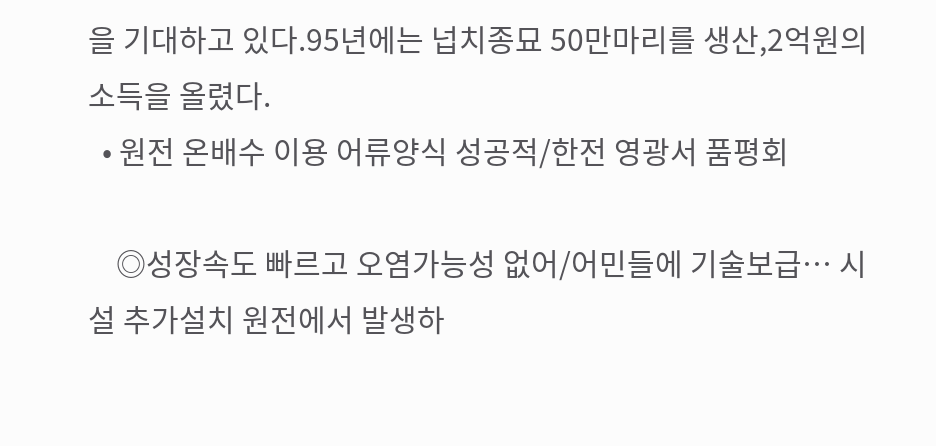을 기대하고 있다.95년에는 넙치종묘 50만마리를 생산,2억원의 소득을 올렸다.
  • 원전 온배수 이용 어류양식 성공적/한전 영광서 품평회

    ◎성장속도 빠르고 오염가능성 없어/어민들에 기술보급… 시설 추가설치 원전에서 발생하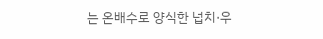는 온배수로 양식한 넙치·우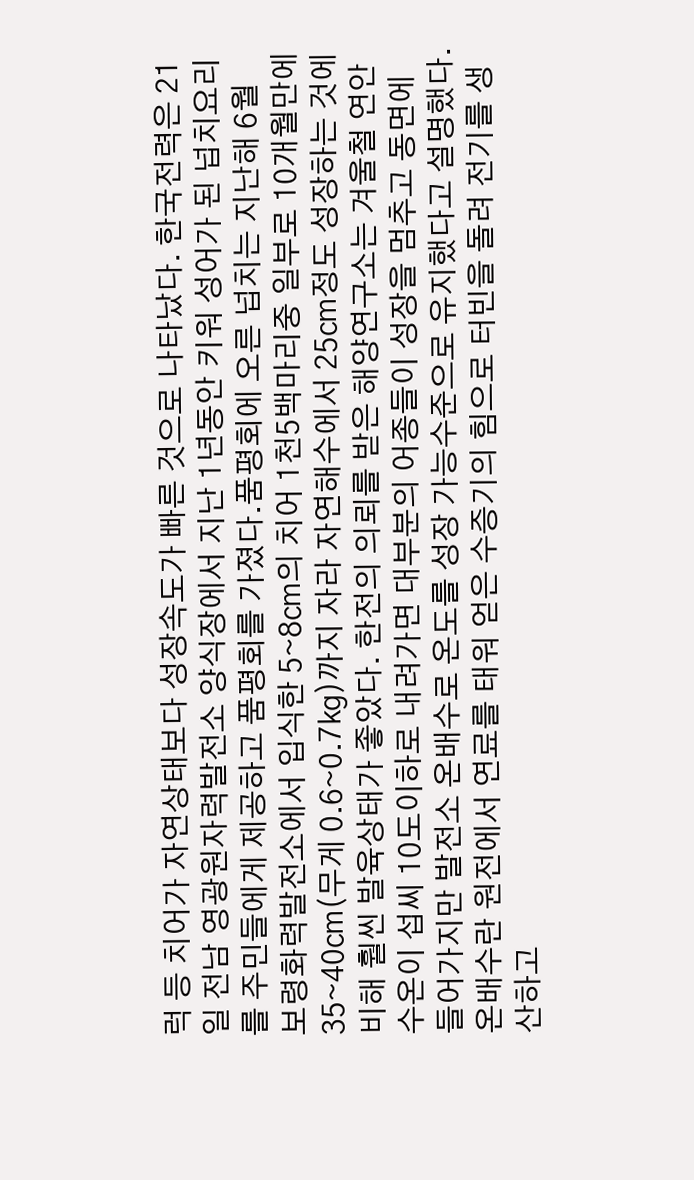럭 등 치어가 자연상태보다 성장속도가 빠른 것으로 나타났다. 한국전력은 21일 전남 영광원자력발전소 양식장에서 지난 1년동안 키워 성어가 된 넙치요리를 주민들에게 제공하고 품평회를 가졌다.품평회에 오른 넙치는 지난해 6월 보령화력발전소에서 입식한 5∼8㎝의 치어 1천5백마리중 일부로 10개월만에 35∼40㎝(무게 0.6∼0.7㎏)까지 자라 자연해수에서 25㎝정도 성장하는 것에 비해 훨씬 발육상태가 좋았다. 한전의 의뢰를 받은 해양연구소는 겨울철 연안수온이 섭씨 10도이하로 내려가면 대부분의 어종들이 성장을 멈추고 동면에 들어가지만 발전소 온배수로 온도를 성장 가능수준으로 유지했다고 설명했다. 온배수란 원전에서 연료를 태워 얻은 수증기의 힘으로 터빈을 돌려 전기를 생산하고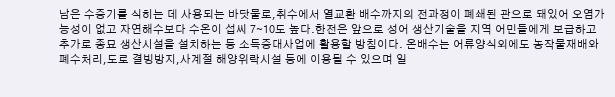남은 수증기를 식히는 데 사용되는 바닷물로,취수에서 열교환 배수까지의 전과정이 폐쇄된 관으로 돼있어 오염가능성이 없고 자연해수보다 수온이 섭씨 7∼10도 높다.한전은 앞으로 성어 생산기술을 지역 어민들에게 보급하고 추가로 종묘 생산시설을 설치하는 등 소득증대사업에 활용할 방침이다. 온배수는 어류양식외에도 농작물재배와 폐수처리,도로 결빙방지,사계절 해양위락시설 등에 이용될 수 있으며 일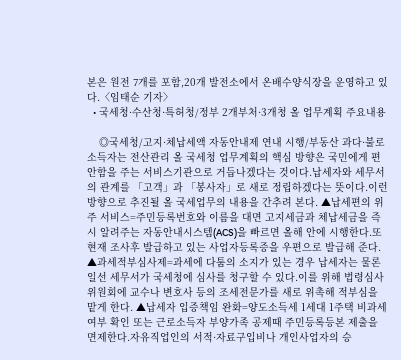본은 원전 7개를 포함,20개 발전소에서 온배수양식장을 운영하고 있다.〈임태순 기자〉
  • 국세청·수산청·특허청/정부 2개부처·3개청 올 업무계획 주요내용

    ◎국세청/고지·체납세액 자동안내제 연내 시행/부동산 과다·불로 소득자는 전산관리 올 국세청 업무계획의 핵심 방향은 국민에게 편안함을 주는 서비스기관으로 거듭나겠다는 것이다.납세자와 세무서의 관계를 「고객」과 「봉사자」로 새로 정립하겠다는 뜻이다.이런 방향으로 추진될 올 국세업무의 내용을 간추려 본다. ▲납세편의 위주 서비스=주민등록번호와 이름을 대면 고지세금과 체납세금을 즉시 알려주는 자동안내시스템(ACS)을 빠르면 올해 안에 시행한다.또 현재 조사후 발급하고 있는 사업자등록증을 우편으로 발급해 준다. ▲과세적부심사제=과세에 다툼의 소지가 있는 경우 납세자는 물론 일선 세무서가 국세청에 심사를 청구할 수 있다.이를 위해 법령심사위원회에 교수나 변호사 등의 조세전문가를 새로 위촉해 적부심을 맡게 한다. ▲납세자 입증책임 완화=양도소득세 1세대 1주택 비과세 여부 확인 또는 근로소득자 부양가족 공제때 주민등록등본 제출을 면제한다.자유직업인의 서적·자료구입비나 개인사업자의 승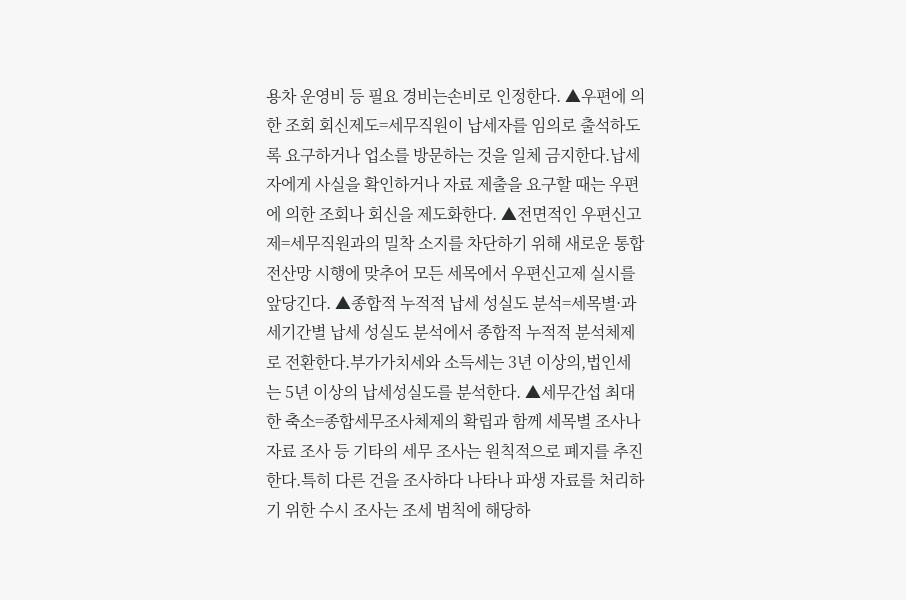용차 운영비 등 필요 경비는손비로 인정한다. ▲우편에 의한 조회 회신제도=세무직원이 납세자를 임의로 출석하도록 요구하거나 업소를 방문하는 것을 일체 금지한다.납세자에게 사실을 확인하거나 자료 제출을 요구할 때는 우편에 의한 조회나 회신을 제도화한다. ▲전면적인 우편신고제=세무직원과의 밀착 소지를 차단하기 위해 새로운 통합 전산망 시행에 맞추어 모든 세목에서 우편신고제 실시를 앞당긴다. ▲종합적 누적적 납세 성실도 분석=세목별·과세기간별 납세 성실도 분석에서 종합적 누적적 분석체제로 전환한다.부가가치세와 소득세는 3년 이상의,법인세는 5년 이상의 납세성실도를 분석한다. ▲세무간섭 최대한 축소=종합세무조사체제의 확립과 함께 세목별 조사나 자료 조사 등 기타의 세무 조사는 원칙적으로 폐지를 추진한다.특히 다른 건을 조사하다 나타나 파생 자료를 처리하기 위한 수시 조사는 조세 범칙에 해당하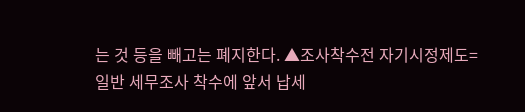는 것 등을 빼고는 폐지한다. ▲조사착수전 자기시정제도=일반 세무조사 착수에 앞서 납세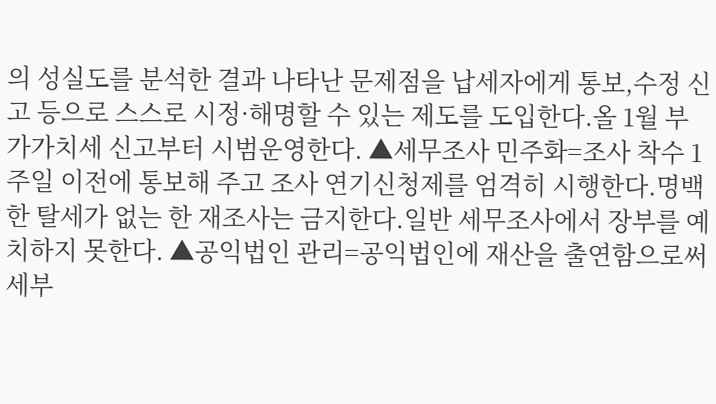의 성실도를 분석한 결과 나타난 문제점을 납세자에게 통보,수정 신고 등으로 스스로 시정·해명할 수 있는 제도를 도입한다.올 1월 부가가치세 신고부터 시범운영한다. ▲세무조사 민주화=조사 착수 1주일 이전에 통보해 주고 조사 연기신청제를 엄격히 시행한다.명백한 탈세가 없는 한 재조사는 금지한다.일반 세무조사에서 장부를 예치하지 못한다. ▲공익법인 관리=공익법인에 재산을 출연함으로써 세부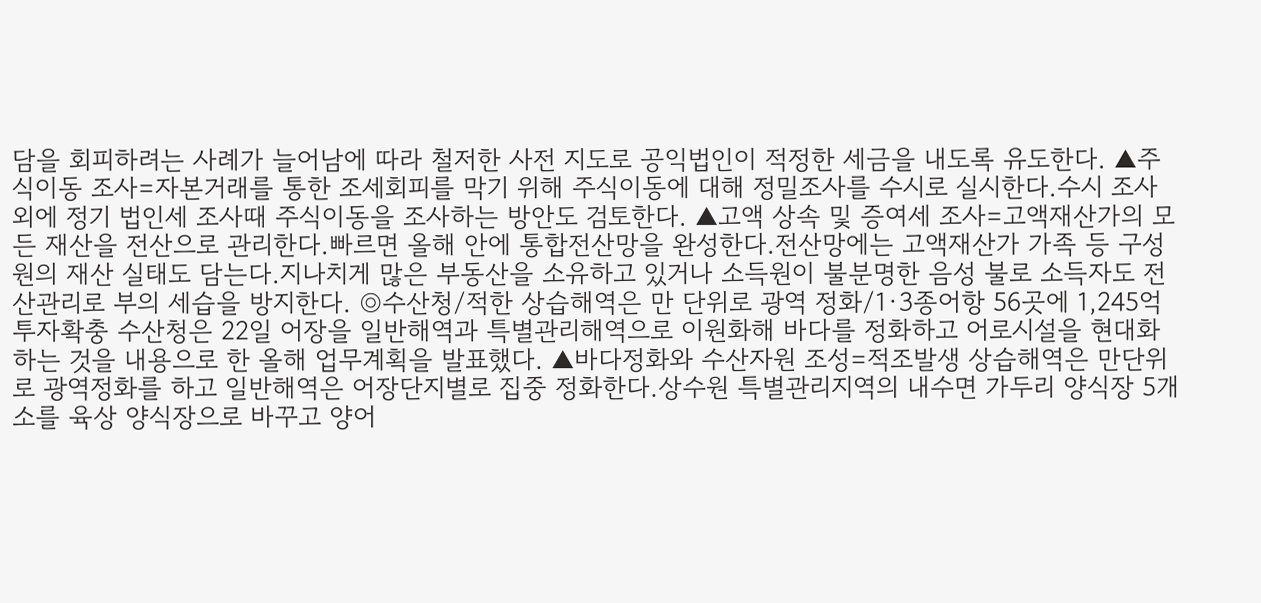담을 회피하려는 사례가 늘어남에 따라 철저한 사전 지도로 공익법인이 적정한 세금을 내도록 유도한다. ▲주식이동 조사=자본거래를 통한 조세회피를 막기 위해 주식이동에 대해 정밀조사를 수시로 실시한다.수시 조사 외에 정기 법인세 조사때 주식이동을 조사하는 방안도 검토한다. ▲고액 상속 및 증여세 조사=고액재산가의 모든 재산을 전산으로 관리한다.빠르면 올해 안에 통합전산망을 완성한다.전산망에는 고액재산가 가족 등 구성원의 재산 실태도 담는다.지나치게 많은 부동산을 소유하고 있거나 소득원이 불분명한 음성 불로 소득자도 전산관리로 부의 세습을 방지한다. ◎수산청/적한 상습해역은 만 단위로 광역 정화/1·3종어항 56곳에 1,245억 투자확충 수산청은 22일 어장을 일반해역과 특별관리해역으로 이원화해 바다를 정화하고 어로시설을 현대화하는 것을 내용으로 한 올해 업무계획을 발표했다. ▲바다정화와 수산자원 조성=적조발생 상습해역은 만단위로 광역정화를 하고 일반해역은 어장단지별로 집중 정화한다.상수원 특별관리지역의 내수면 가두리 양식장 5개소를 육상 양식장으로 바꾸고 양어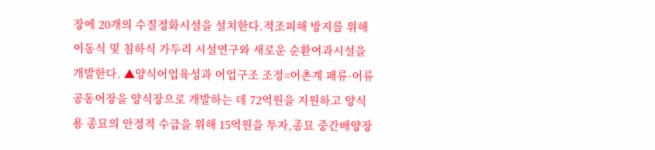장에 20개의 수질정화시설을 설치한다.적조피해 방지를 위해 이동식 및 침하식 가두리 시설연구와 새로운 순환여과시설을 개발한다. ▲양식어업육성과 어업구조 조정=어촌계 패류·어류 공동어장을 양식장으로 개발하는 데 72억원을 지원하고 양식용 종묘의 안정적 수급을 위해 15억원을 투자,종묘 중간배양장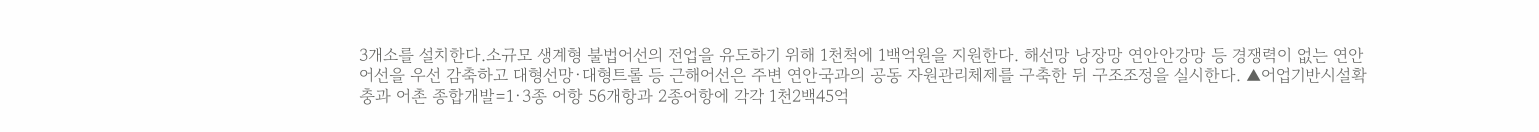3개소를 설치한다.소규모 생계형 불법어선의 전업을 유도하기 위해 1천척에 1백억원을 지원한다. 해선망 낭장망 연안안강망 등 경쟁력이 없는 연안어선을 우선 감축하고 대형선망·대형트롤 등 근해어선은 주변 연안국과의 공동 자원관리체제를 구축한 뒤 구조조정을 실시한다. ▲어업기반시설확충과 어촌 종합개발=1·3종 어항 56개항과 2종어항에 각각 1천2백45억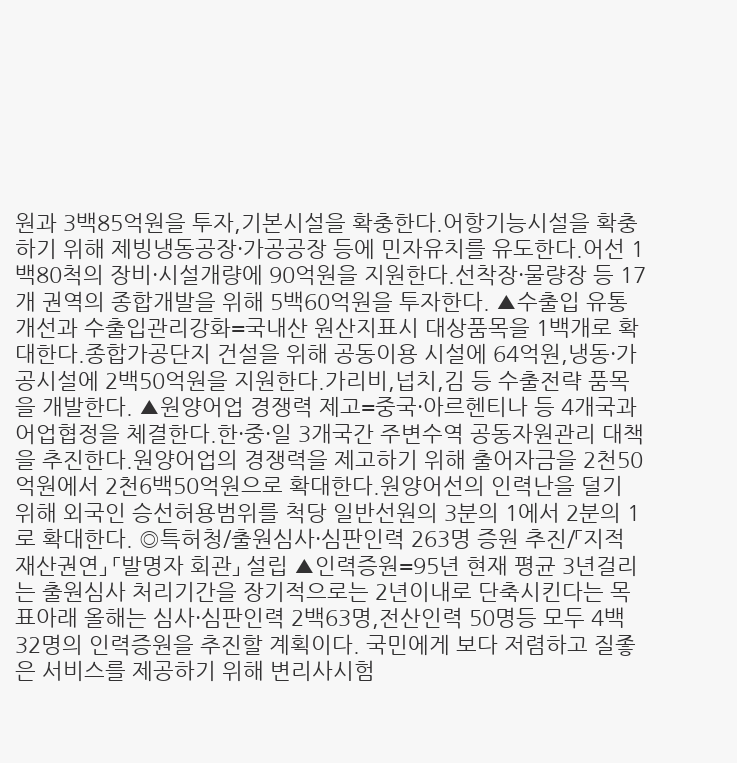원과 3백85억원을 투자,기본시설을 확충한다.어항기능시설을 확충하기 위해 제빙냉동공장·가공공장 등에 민자유치를 유도한다.어선 1백80척의 장비·시설개량에 90억원을 지원한다.선착장·물량장 등 17개 권역의 종합개발을 위해 5백60억원을 투자한다. ▲수출입 유통개선과 수출입관리강화=국내산 원산지표시 대상품목을 1백개로 확대한다.종합가공단지 건설을 위해 공동이용 시설에 64억원,냉동·가공시설에 2백50억원을 지원한다.가리비,넙치,김 등 수출전략 품목을 개발한다. ▲원양어업 경쟁력 제고=중국·아르헨티나 등 4개국과 어업협정을 체결한다.한·중·일 3개국간 주변수역 공동자원관리 대책을 추진한다.원양어업의 경쟁력을 제고하기 위해 출어자금을 2천50억원에서 2천6백50억원으로 확대한다.원양어선의 인력난을 덜기 위해 외국인 승선허용범위를 척당 일반선원의 3분의 1에서 2분의 1로 확대한다. ◎특허청/출원심사·심판인력 263명 증원 추진/「지적 재산권연」 「발명자 회관」 설립 ▲인력증원=95년 현재 평균 3년걸리는 출원심사 처리기간을 장기적으로는 2년이내로 단축시킨다는 목표아래 올해는 심사·심판인력 2백63명,전산인력 50명등 모두 4백32명의 인력증원을 추진할 계획이다. 국민에게 보다 저렴하고 질좋은 서비스를 제공하기 위해 변리사시험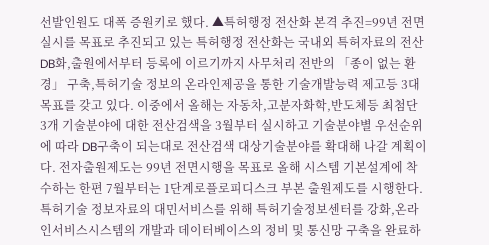선발인원도 대폭 증원키로 했다. ▲특허행정 전산화 본격 추진=99년 전면실시를 목표로 추진되고 있는 특허행정 전산화는 국내외 특허자료의 전산DB화,출원에서부터 등록에 이르기까지 사무처리 전반의 「종이 없는 환경」 구축,특허기술 정보의 온라인제공을 통한 기술개발능력 제고등 3대 목표를 갖고 있다. 이중에서 올해는 자동차,고분자화학,반도체등 최첨단 3개 기술분야에 대한 전산검색을 3월부터 실시하고 기술분야별 우선순위에 따라 DB구축이 되는대로 전산검색 대상기술분야를 확대해 나갈 계획이다. 전자출원제도는 99년 전면시행을 목표로 올해 시스템 기본설계에 착수하는 한편 7월부터는 1단계로플로피디스크 부본 출원제도를 시행한다. 특허기술 정보자료의 대민서비스를 위해 특허기술정보센터를 강화,온라인서비스시스템의 개발과 데이터베이스의 정비 및 통신망 구축을 완료하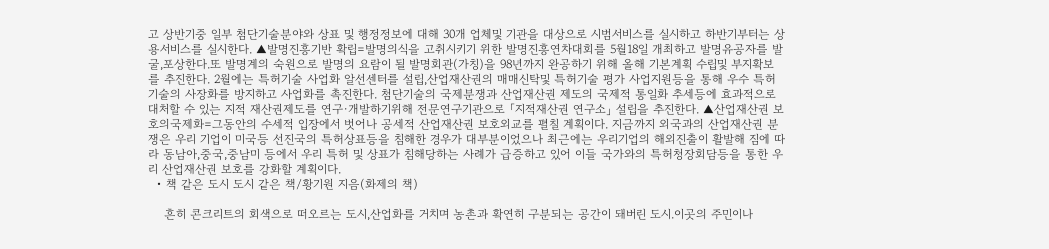고 상반기중 일부 첨단기술분야와 상표 및 행정정보에 대해 30개 업체및 기관을 대상으로 시범서비스를 실시하고 하반기부터는 상용서비스를 실시한다. ▲발명진흥기반 확립=발명의식을 고취시키기 위한 발명진흥연차대회를 5월18일 개최하고 발명유공자를 발굴,포상한다.또 발명계의 숙원으로 발명의 요람이 될 발명회관(가칭)을 98년까지 완공하기 위해 올해 기본계획 수립및 부지확보를 추진한다. 2월에는 특허기술 사업화 알선센터를 설립,산업재산권의 매매신탁및 특허기술 평가 사업지원등을 통해 우수 특허기술의 사장화를 방지하고 사업화를 촉진한다. 첨단기술의 국제분쟁과 산업재산권 제도의 국제적 통일화 추세등에 효과적으로 대처할 수 있는 지적 재산권제도를 연구·개발하기위해 전문연구기관으로 「지적재산권 연구소」 설립을 추진한다. ▲산업재산권 보호의국제화=그동안의 수세적 입장에서 벗어나 공세적 산업재산권 보호외교를 펼칠 계획이다. 지금까지 외국과의 산업재산권 분쟁은 우리 기업이 미국등 선진국의 특허상표등을 침해한 경우가 대부분이었으나 최근에는 우리기업의 해외진출이 활발해 짐에 따라 동남아,중국,중남미 등에서 우리 특허 및 상표가 침해당하는 사례가 급증하고 있어 이들 국가와의 특허청장회담등을 통한 우리 산업재산권 보호를 강화할 계획이다.
  • 책 같은 도시 도시 같은 책/황기원 지음(화제의 책)

    흔히 콘크리트의 회색으로 떠오르는 도시,산업화를 거치며 농촌과 확연히 구분되는 공간이 돼버린 도시.이곳의 주민이나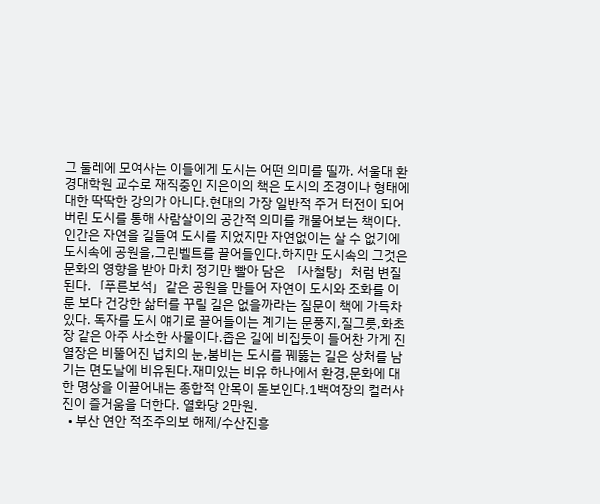그 둘레에 모여사는 이들에게 도시는 어떤 의미를 띨까. 서울대 환경대학원 교수로 재직중인 지은이의 책은 도시의 조경이나 형태에 대한 딱딱한 강의가 아니다.현대의 가장 일반적 주거 터전이 되어버린 도시를 통해 사람살이의 공간적 의미를 캐물어보는 책이다. 인간은 자연을 길들여 도시를 지었지만 자연없이는 살 수 없기에 도시속에 공원을,그린벨트를 끌어들인다.하지만 도시속의 그것은 문화의 영향을 받아 마치 정기만 빨아 담은 「사철탕」처럼 변질된다.「푸른보석」같은 공원을 만들어 자연이 도시와 조화를 이룬 보다 건강한 삶터를 꾸릴 길은 없을까라는 질문이 책에 가득차 있다. 독자를 도시 얘기로 끌어들이는 계기는 문풍지,질그릇,화초장 같은 아주 사소한 사물이다.좁은 길에 비집듯이 들어찬 가게 진열장은 비뚤어진 넙치의 눈,붐비는 도시를 꿰뚫는 길은 상처를 남기는 면도날에 비유된다.재미있는 비유 하나에서 환경,문화에 대한 명상을 이끌어내는 종합적 안목이 돋보인다.1백여장의 컬러사진이 즐거움을 더한다. 열화당 2만원.
  • 부산 연안 적조주의보 해제/수산진흥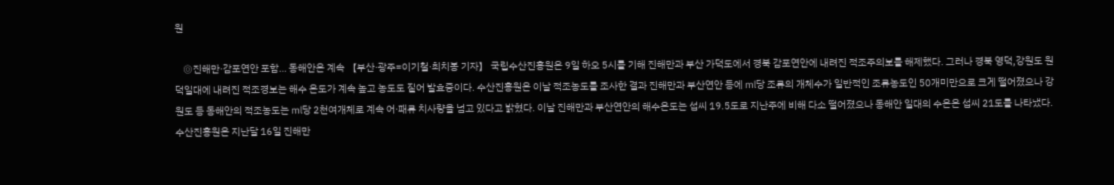원

    ◎진해만·감포연안 포함… 동해안은 계속 【부산·광주=이기철·최치봉 기자】 국립수산진흥원은 9일 하오 5시를 기해 진해만과 부산 가덕도에서 경북 감포연안에 내려진 적조주의보를 해제했다. 그러나 경북 영덕,강원도 원덕일대에 내려진 적조경보는 해수 온도가 계속 높고 농도도 짙어 발효중이다. 수산진흥원은 이날 적조농도를 조사한 결과 진해만과 부산연안 등에 ㎖당 조류의 개체수가 일반적인 조류농도인 50개미만으로 크게 떨어졌으나 강원도 등 동해안의 적조농도는 ㎖당 2천여개체로 계속 어·패류 치사량을 넘고 있다고 밝혔다. 이날 진해만과 부산연안의 해수온도는 섭씨 19.5도로 지난주에 비해 다소 떨어졌으나 동해안 일대의 수온은 섭씨 21도를 나타냈다. 수산진흥원은 지난달 16일 진해만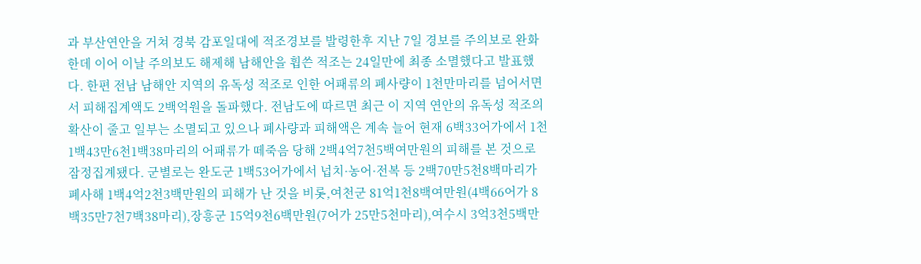과 부산연안을 거쳐 경북 감포일대에 적조경보를 발령한후 지난 7일 경보를 주의보로 완화한데 이어 이날 주의보도 해제해 남해안을 휩쓴 적조는 24일만에 최종 소멸했다고 발표했다. 한편 전남 남해안 지역의 유독성 적조로 인한 어패류의 폐사량이 1천만마리를 넘어서면서 피해집계액도 2백억원을 돌파했다. 전남도에 따르면 최근 이 지역 연안의 유독성 적조의 확산이 줄고 일부는 소멸되고 있으나 폐사량과 피해액은 계속 늘어 현재 6백33어가에서 1천1백43만6천1백38마리의 어패류가 떼죽음 당해 2백4억7천5백여만원의 피해를 본 것으로 잠정집계됐다. 군별로는 완도군 1백53어가에서 넙치·농어·전복 등 2백70만5천8백마리가 폐사해 1백4억2천3백만원의 피해가 난 것을 비롯,여천군 81억1천8백여만원(4백66어가 8백35만7천7백38마리),장흥군 15억9천6백만원(7어가 25만5천마리),여수시 3억3천5백만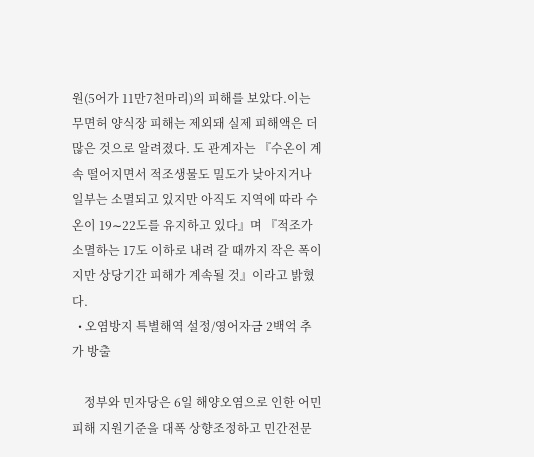원(5어가 11만7천마리)의 피해를 보았다.이는 무면허 양식장 피해는 제외돼 실제 피해액은 더 많은 것으로 알려졌다. 도 관계자는 『수온이 계속 떨어지면서 적조생물도 밀도가 낮아지거나 일부는 소멸되고 있지만 아직도 지역에 따라 수온이 19∼22도를 유지하고 있다』며 『적조가 소멸하는 17도 이하로 내려 갈 때까지 작은 폭이지만 상당기간 피해가 계속될 것』이라고 밝혔다.
  • 오염방지 특별해역 설정/영어자금 2백억 추가 방출

    정부와 민자당은 6일 해양오염으로 인한 어민피해 지원기준을 대폭 상향조정하고 민간전문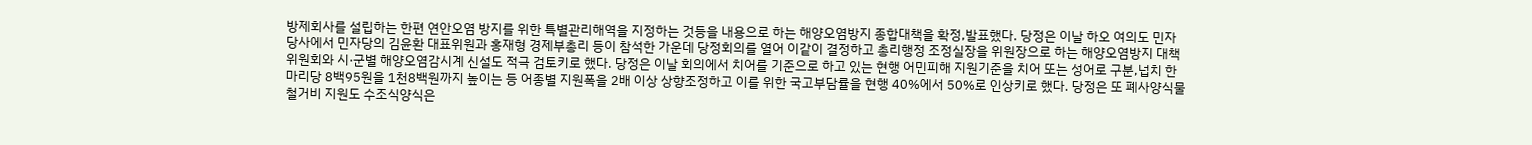방제회사를 설립하는 한편 연안오염 방지를 위한 특별관리해역을 지정하는 것등을 내용으로 하는 해양오염방지 종합대책을 확정,발표했다. 당정은 이날 하오 여의도 민자당사에서 민자당의 김윤환 대표위원과 홍재형 경제부총리 등이 참석한 가운데 당정회의를 열어 이같이 결정하고 총리행정 조정실장을 위원장으로 하는 해양오염방지 대책위원회와 시·군별 해양오염감시계 신설도 적극 검토키로 했다. 당정은 이날 회의에서 치어를 기준으로 하고 있는 현행 어민피해 지원기준을 치어 또는 성어로 구분,넙치 한마리당 8백95원을 1천8백원까지 높이는 등 어종별 지원폭을 2배 이상 상향조정하고 이를 위한 국고부담률을 현행 40%에서 50%로 인상키로 했다. 당정은 또 폐사양식물 철거비 지원도 수조식양식은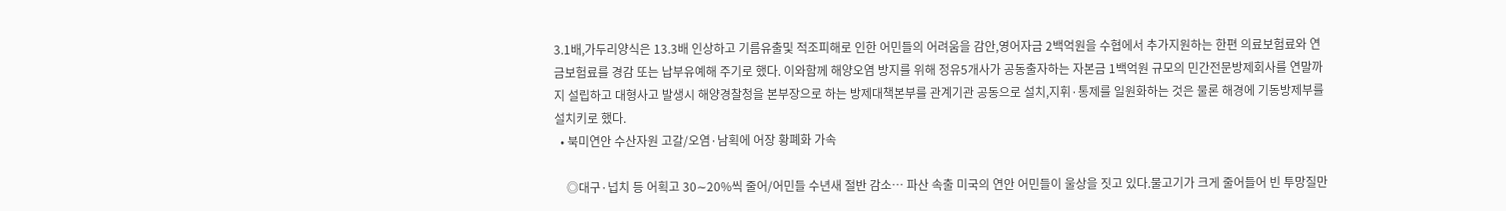3.1배,가두리양식은 13.3배 인상하고 기름유출및 적조피해로 인한 어민들의 어려움을 감안,영어자금 2백억원을 수협에서 추가지원하는 한편 의료보험료와 연금보험료를 경감 또는 납부유예해 주기로 했다. 이와함께 해양오염 방지를 위해 정유5개사가 공동출자하는 자본금 1백억원 규모의 민간전문방제회사를 연말까지 설립하고 대형사고 발생시 해양경찰청을 본부장으로 하는 방제대책본부를 관계기관 공동으로 설치,지휘·통제를 일원화하는 것은 물론 해경에 기동방제부를 설치키로 했다.
  • 북미연안 수산자원 고갈/오염·남획에 어장 황폐화 가속

    ◎대구·넙치 등 어획고 30∼20%씩 줄어/어민들 수년새 절반 감소… 파산 속출 미국의 연안 어민들이 울상을 짓고 있다.물고기가 크게 줄어들어 빈 투망질만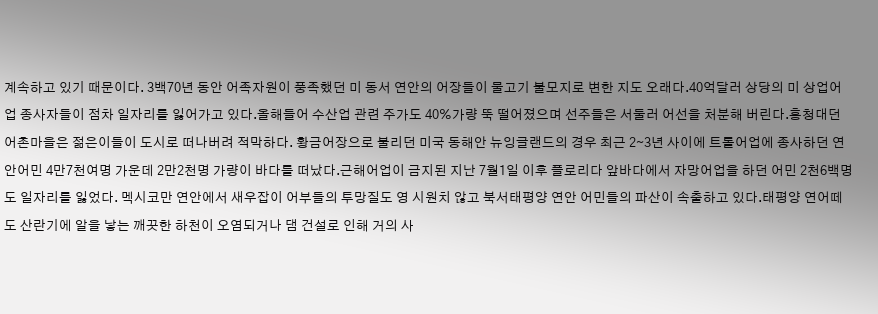계속하고 있기 때문이다. 3백70년 동안 어족자원이 풍족했던 미 동서 연안의 어장들이 물고기 불모지로 변한 지도 오래다.40억달러 상당의 미 상업어업 종사자들이 점차 일자리를 잃어가고 있다.올해들어 수산업 관련 주가도 40%가량 뚝 떨어졌으며 선주들은 서둘러 어선을 처분해 버린다.흥청대던 어촌마을은 젊은이들이 도시로 떠나버려 적막하다. 황금어장으로 불리던 미국 동해안 뉴잉글랜드의 경우 최근 2∼3년 사이에 트롤어업에 종사하던 연안어민 4만7천여명 가운데 2만2천명 가량이 바다를 떠났다.근해어업이 금지된 지난 7월1일 이후 플로리다 앞바다에서 자망어업을 하던 어민 2천6백명도 일자리를 잃었다. 멕시코만 연안에서 새우잡이 어부들의 투망질도 영 시원치 않고 북서태평양 연안 어민들의 파산이 속출하고 있다.태평양 연어떼도 산란기에 알을 낳는 깨끗한 하천이 오염되거나 댐 건설로 인해 거의 사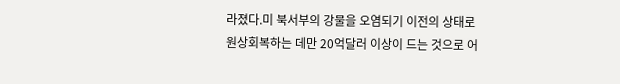라졌다.미 북서부의 강물을 오염되기 이전의 상태로 원상회복하는 데만 20억달러 이상이 드는 것으로 어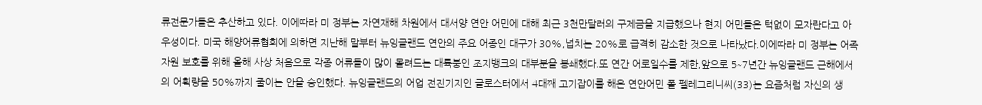류전문가들은 추산하고 있다. 이에따라 미 정부는 자연재해 차원에서 대서양 연안 어민에 대해 최근 3천만달러의 구제금을 지급했으나 현지 어민들은 턱없이 모자란다고 아우성이다. 미국 해양어류협회에 의하면 지난해 말부터 뉴잉글랜드 연안의 주요 어종인 대구가 30%,넙치는 20%로 급격히 감소한 것으로 나타났다.이에따라 미 정부는 어족자원 보호를 위해 올해 사상 처음으로 각종 어류들이 많이 몰려드는 대륙붕인 조지뱅크의 대부분을 봉쇄했다.또 연간 어로일수를 제한,앞으로 5∼7년간 뉴잉글랜드 근해에서의 어획량을 50%까지 줄이는 안을 승인했다. 뉴잉글랜드의 어업 전진기지인 글로스터에서 4대째 고기잡이를 해온 연안어민 폴 펠레그리니씨(33)는 요즘처럼 자신의 생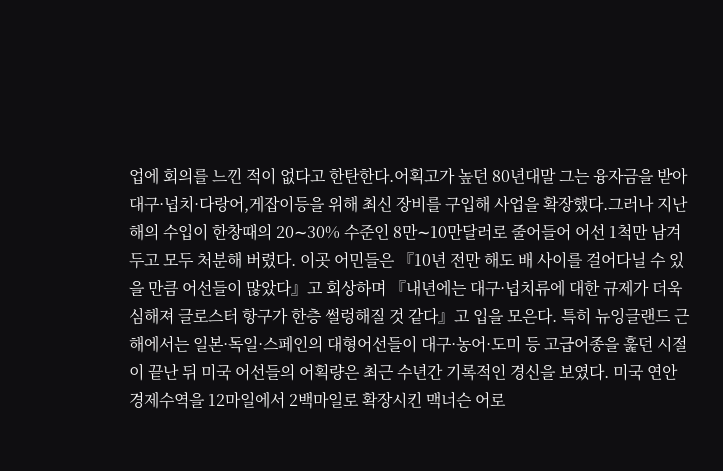업에 회의를 느낀 적이 없다고 한탄한다.어획고가 높던 80년대말 그는 융자금을 받아 대구·넙치·다랑어,게잡이등을 위해 최신 장비를 구입해 사업을 확장했다.그러나 지난해의 수입이 한창때의 20∼30% 수준인 8만∼10만달러로 줄어들어 어선 1척만 남겨두고 모두 처분해 버렸다. 이곳 어민들은 『10년 전만 해도 배 사이를 걸어다닐 수 있을 만큼 어선들이 많았다』고 회상하며 『내년에는 대구·넙치류에 대한 규제가 더욱 심해져 글로스터 항구가 한층 썰렁해질 것 같다』고 입을 모은다. 특히 뉴잉글랜드 근해에서는 일본·독일·스페인의 대형어선들이 대구·농어·도미 등 고급어종을 훑던 시절이 끝난 뒤 미국 어선들의 어획량은 최근 수년간 기록적인 경신을 보였다. 미국 연안 경제수역을 12마일에서 2백마일로 확장시킨 맥너슨 어로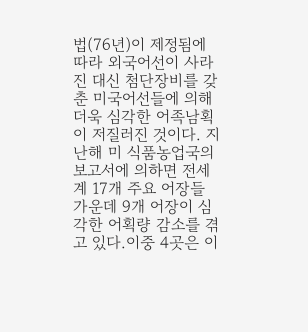법(76년)이 제정됨에 따라 외국어선이 사라진 대신 첨단장비를 갖춘 미국어선들에 의해 더욱 심각한 어족남획이 저질러진 것이다. 지난해 미 식품농업국의 보고서에 의하면 전세계 17개 주요 어장들 가운데 9개 어장이 심각한 어획량 감소를 겪고 있다.이중 4곳은 이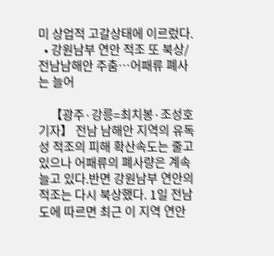미 상업적 고갈상태에 이르렀다.
  • 강원남부 연안 적조 또 북상/전남남해안 주춤…어패류 폐사는 늘어

    【광주·강릉=최치봉·조성호 기자】 전남 남해안 지역의 유독성 적조의 피해 확산속도는 줄고 있으나 어패류의 폐사량은 계속 늘고 있다.반면 강원남부 연안의 적조는 다시 북상했다. 1일 전남도에 따르면 최근 이 지역 연안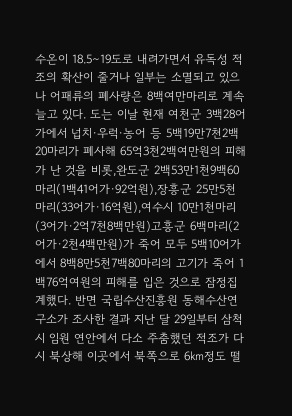수온이 18.5∼19도로 내려가면서 유독성 적조의 확산이 줄거나 일부는 소멸되고 있으나 어패류의 폐사량은 8백여만마리로 계속 늘고 있다. 도는 이날 현재 여천군 3백28어가에서 넙치·우럭·농어 등 5백19만7천2백20마리가 폐사해 65억3천2백여만원의 피해가 난 것을 비롯,완도군 2백53만1천9백60마리(1백41어가·92억원),장흥군 25만5천마리(33어가·16억원),여수시 10만1천마리(3어가·2억7천8백만원)고흥군 6백마리(2어가·2천4백만원)가 죽어 모두 5백10어가에서 8백8만5천7백80마리의 고기가 죽어 1백76억여원의 피해를 입은 것으로 잠정집계했다. 반면 국립수산진흥원 동해수산연구소가 조사한 결과 지난 달 29일부터 삼척시 임원 연안에서 다소 주춤했던 적조가 다시 북상해 이곳에서 북쪽으로 6㎞정도 떨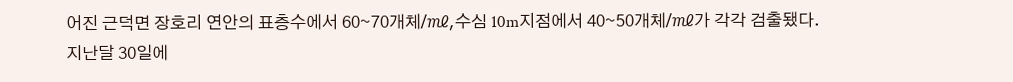어진 근덕면 장호리 연안의 표층수에서 60∼70개체/㎖,수심 10m지점에서 40∼50개체/㎖가 각각 검출됐다. 지난달 30일에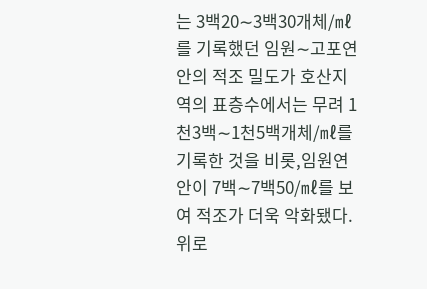는 3백20∼3백30개체/㎖를 기록했던 임원∼고포연안의 적조 밀도가 호산지역의 표층수에서는 무려 1천3백∼1천5백개체/㎖를 기록한 것을 비롯,임원연안이 7백∼7백50/㎖를 보여 적조가 더욱 악화됐다.
위로